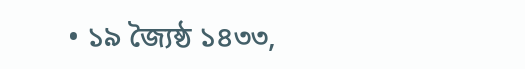• ১৯ জ্যৈষ্ঠ ১৪৩৩,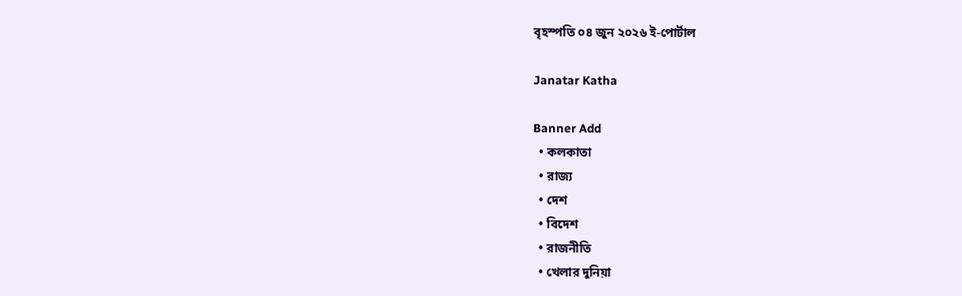বৃহস্পতি ০৪ জুন ২০২৬ ই-পোর্টাল

Janatar Katha

Banner Add
  • কলকাতা
  • রাজ্য
  • দেশ
  • বিদেশ
  • রাজনীতি
  • খেলার দুনিয়া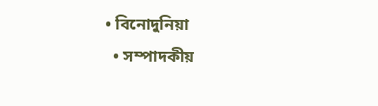• বিনোদুনিয়া
  • সম্পাদকীয়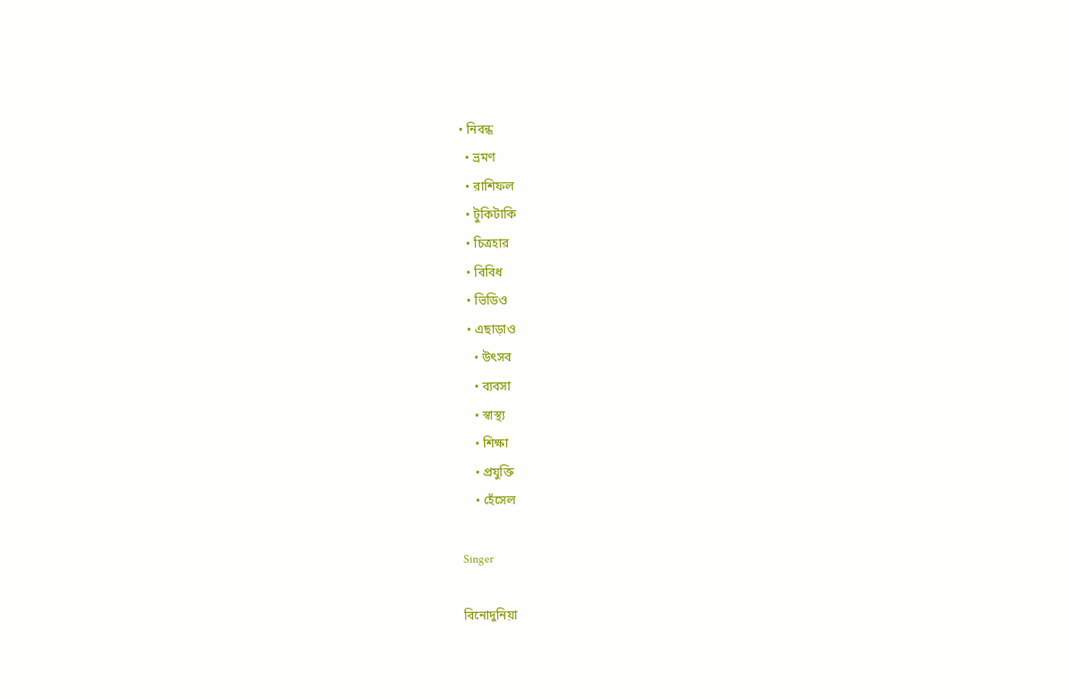• নিবন্ধ
  • ভ্রমণ
  • রাশিফল
  • টুকিটাকি
  • চিত্রহার
  • বিবিধ
  • ভিডিও
  • এছাড়াও
    • উৎসব
    • ব্যবসা
    • স্বাস্থ্য
    • শিক্ষা
    • প্রযুক্তি
    • হেঁসেল

Singer

বিনোদুনিয়া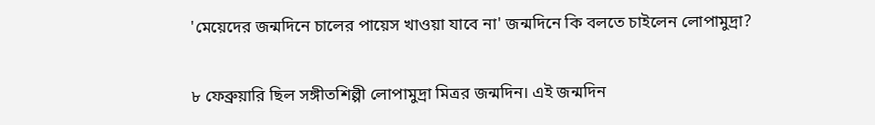'মেয়েদের জন্মদিনে চালের পায়েস খাওয়া যাবে না' জন্মদিনে কি বলতে চাইলেন লোপামুদ্রা?

৮ ফেব্রুয়ারি ছিল সঙ্গীতশিল্পী লোপামুদ্রা মিত্রর জন্মদিন। এই জন্মদিন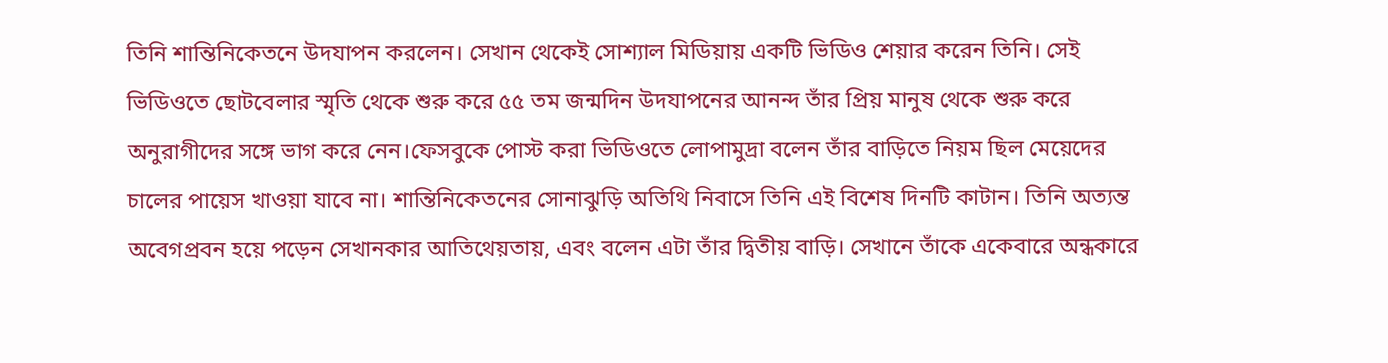তিনি শান্তিনিকেতনে উদযাপন করলেন। সেখান থেকেই সোশ্যাল মিডিয়ায় একটি ভিডিও শেয়ার করেন তিনি। সেই ভিডিওতে ছোটবেলার স্মৃতি থেকে শুরু করে ৫৫ তম জন্মদিন উদযাপনের আনন্দ তাঁর প্রিয় মানুষ থেকে শুরু করে অনুরাগীদের সঙ্গে ভাগ করে নেন।ফেসবুকে পোস্ট করা ভিডিওতে লোপামুদ্রা বলেন তাঁর বাড়িতে নিয়ম ছিল মেয়েদের চালের পায়েস খাওয়া যাবে না। শান্তিনিকেতনের সোনাঝুড়ি অতিথি নিবাসে তিনি এই বিশেষ দিনটি কাটান। তিনি অত্যন্ত অবেগপ্রবন হয়ে পড়েন সেখানকার আতিথেয়তায়, এবং বলেন এটা তাঁর দ্বিতীয় বাড়ি। সেখানে তাঁকে একেবারে অন্ধকারে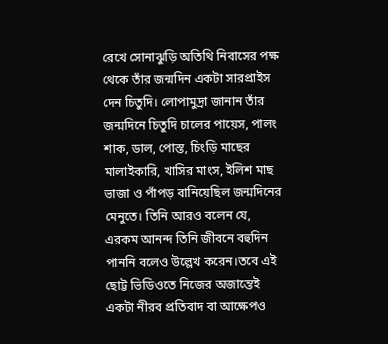রেখে সোনাঝুড়ি অতিথি নিবাসের পক্ষ থেকে তাঁর জন্মদিন একটা সারপ্রাইস দেন চিতুদি। লোপামুদ্রা জানান তাঁর জন্মদিনে চিতুদি চালের পায়েস, পালং শাক, ডাল, পোস্ত, চিংড়ি মাছের মালাইকারি, খাসির মাংস, ইলিশ মাছ ভাজা ও পাঁপড় বানিয়েছিল জন্মদিনের মেনুতে। তিনি আরও বলেন যে, এরকম আনন্দ তিনি জীবনে বহুদিন পাননি বলেও উল্লেখ করেন।তবে এই ছোট্ট ভিডিওতে নিজের অজান্তেই একটা নীরব প্রতিবাদ বা আক্ষেপও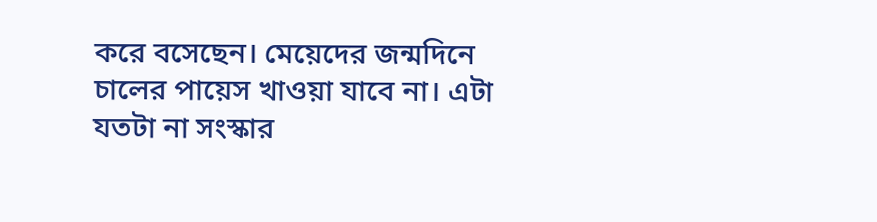করে বসেছেন। মেয়েদের জন্মদিনে চালের পায়েস খাওয়া যাবে না। এটা যতটা না সংস্কার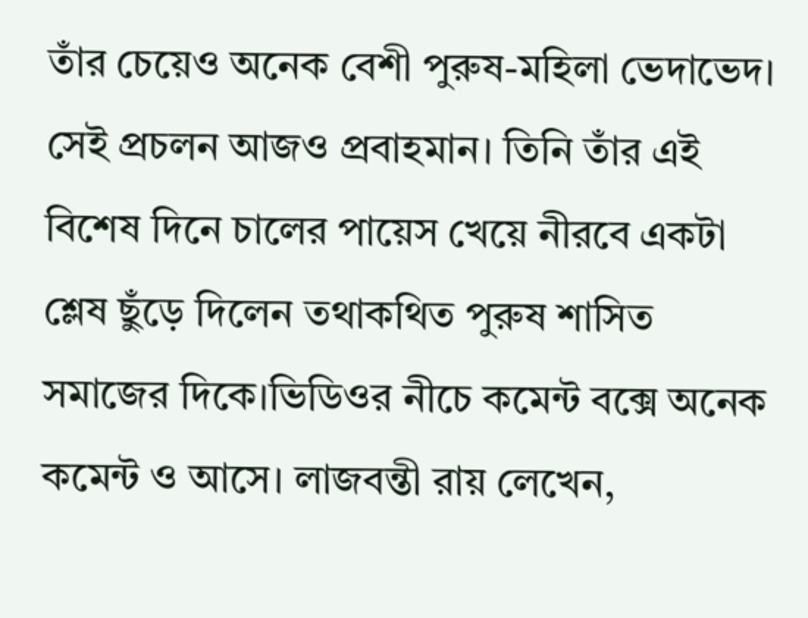তাঁর চেয়েও অনেক বেশী পুরুষ-মহিলা ভেদাভেদ। সেই প্রচলন আজও প্রবাহমান। তিনি তাঁর এই বিশেষ দিনে চালের পায়েস খেয়ে নীরবে একটা শ্লেষ ছুঁড়ে দিলেন তথাকথিত পুরুষ শাসিত সমাজের দিকে।ভিডিওর নীচে কমেন্ট বক্সে অনেক কমেন্ট ও আসে। লাজবন্তী রায় লেখেন,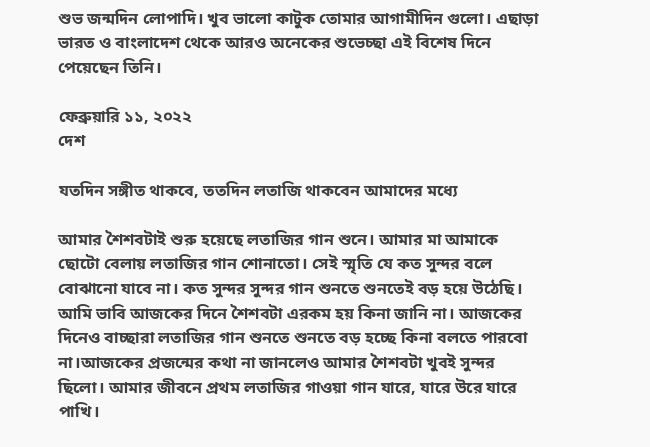শুভ জন্মদিন লোপাদি। খুব ভালো কাটুক তোমার আগামীদিন গুলো। এছাড়া ভারত ও বাংলাদেশ থেকে আরও অনেকের শুভেচ্ছা এই বিশেষ দিনে পেয়েছেন তিনি।

ফেব্রুয়ারি ১১, ২০২২
দেশ

যতদিন সঙ্গীত থাকবে, ততদিন লতাজি থাকবেন আমাদের মধ্যে

আমার শৈশবটাই শুরু হয়েছে লতাজির গান শুনে। আমার মা আমাকে ছোটো বেলায় লতাজির গান শোনাতো। সেই স্মৃতি যে কত সুন্দর বলে বোঝানো যাবে না। কত সুন্দর সুন্দর গান শুনতে শুনতেই বড় হয়ে উঠেছি। আমি ভাবি আজকের দিনে শৈশবটা এরকম হয় কিনা জানি না। আজকের দিনেও বাচ্ছারা লতাজির গান শুনতে শুনতে বড় হচ্ছে কিনা বলতে পারবো না।আজকের প্রজন্মের কথা না জানলেও আমার শৈশবটা খুবই সুন্দর ছিলো। আমার জীবনে প্রথম লতাজির গাওয়া গান যারে, যারে উরে যারে পাখি।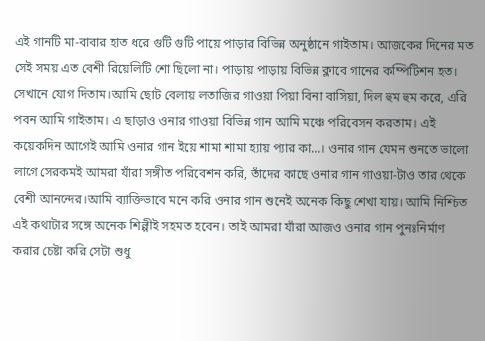এই গানটি মা-বাবার হাত ধরে গুটি গুটি পায়ে পাড়ার বিভিন্ন অনুষ্ঠানে গাইতাম। আজকের দিনের মত সেই সময় এত বেশী রিয়েলিটি শো ছিলো না। পাড়ায় পাড়ায় বিভিন্ন ক্লাবে গানের কম্পিটিশন হত। সেখানে যোগ দিতাম।আমি ছোট বেলায় লতাজির গাওয়া পিয়া বিনা বাসিয়া, দিল হুম হুম করে, এরি পবন আমি গাইতাম। এ ছাড়াও ওনার গাওয়া বিভিন্ন গান আমি মঞ্চে পরিবেসন করতাম। এই কয়েকদিন আগেই আমি ওনার গান ইয়ে শামা শামা হ্যায় প্যার কা...। ওনার গান যেমন শুনতে ভালো লাগে সেরকমই আমরা যাঁরা সঙ্গীত পরিবেশন করি, তাঁদের কাছে ওনার গান গাওয়া-টাও তার থেকে বেশী আনন্দের।আমি ব্যাক্তিভাবে মনে করি ওনার গান শুনেই অনেক কিছু শেখা যায়। আমি নিশ্চিত এই কথাটার সঙ্গে অনেক শিল্পীই সহমত হবেন। তাই আমরা যাঁরা আজও ওনার গান পুনঃনির্মাণ করার চেষ্টা করি সেটা শুধু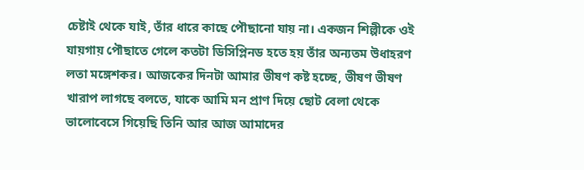চেষ্টাই থেকে যাই, তাঁর ধারে কাছে পৌছানো যায় না। একজন শিল্পীকে ওই যায়গায় পৌছাতে গেলে কতটা ডিসিপ্লিনড হতে হয় তাঁর অন্যতম উধাহরণ লতা মঙ্গেশকর। আজকের দিনটা আমার ভীষণ কষ্ট হচ্ছে, ভীষণ ভীষণ খারাপ লাগছে বলতে, যাকে আমি মন প্রাণ দিয়ে ছোট বেলা থেকে ভালোবেসে গিয়েছি তিনি আর আজ আমাদের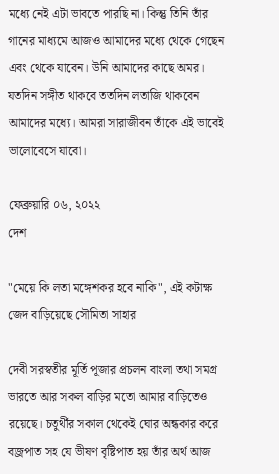মধ্যে নেই এটা ভাবতে পারছি না। কিন্তু তিনি তাঁর গানের মাধ্যমে আজও আমাদের মধ্যে থেকে গেছেন এবং থেকে যাবেন। উনি আমাদের কাছে অমর। যতদিন সঙ্গীত থাকবে ততদিন লতাজি থাকবেন আমাদের মধ্যে। আমরা সারাজীবন তাঁকে এই ভাবেই ভালোবেসে যাবো।

ফেব্রুয়ারি ০৬, ২০২২
দেশ

"মেয়ে কি লতা মঙ্গেশকর হবে নাকি", এই কটাক্ষ জেদ বাড়িয়েছে সৌমিতা সাহার

দেবী সরস্বতীর মূর্তি পূজার প্রচলন বাংলা তথা সমগ্র ভারতে আর সকল বাড়ির মতো আমার বাড়িতেও রয়েছে। চতুর্থীর সকাল থেকেই ঘোর অন্ধকার করে বজ্রপাত সহ যে ভীষণ বৃষ্টিপাত হয় তাঁর অর্থ আজ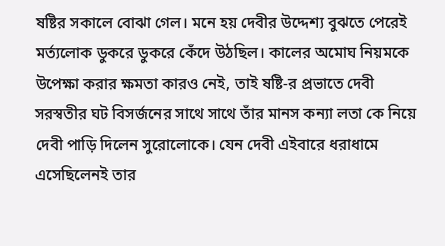ষষ্টির সকালে বোঝা গেল। মনে হয় দেবীর উদ্দেশ্য বুঝতে পেরেই মর্ত্যলোক ডুকরে ডুকরে কেঁদে উঠছিল। কালের অমোঘ নিয়মকে উপেক্ষা করার ক্ষমতা কারও নেই, তাই ষষ্টি-র প্রভাতে দেবী সরস্বতীর ঘট বিসর্জনের সাথে সাথে তাঁর মানস কন্যা লতা কে নিয়ে দেবী পাড়ি দিলেন সুরোলোকে। যেন দেবী এইবারে ধরাধামে এসেছিলেনই তার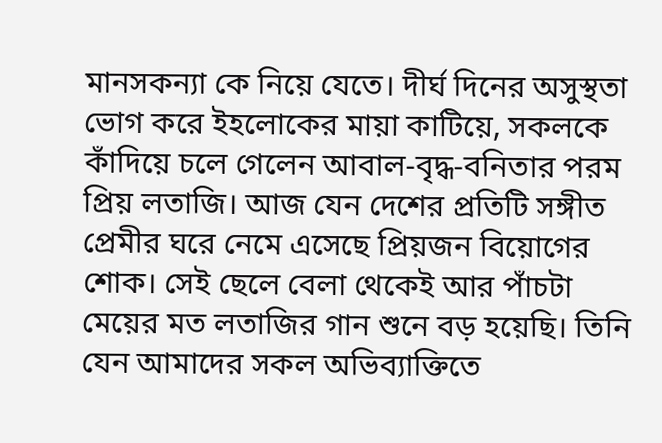মানসকন্যা কে নিয়ে যেতে। দীর্ঘ দিনের অসুস্থতা ভোগ করে ইহলোকের মায়া কাটিয়ে, সকলকে কাঁদিয়ে চলে গেলেন আবাল-বৃদ্ধ-বনিতার পরম প্রিয় লতাজি। আজ যেন দেশের প্রতিটি সঙ্গীত প্রেমীর ঘরে নেমে এসেছে প্রিয়জন বিয়োগের শোক। সেই ছেলে বেলা থেকেই আর পাঁচটা মেয়ের মত লতাজির গান শুনে বড় হয়েছি। তিনি যেন আমাদের সকল অভিব্যাক্তিতে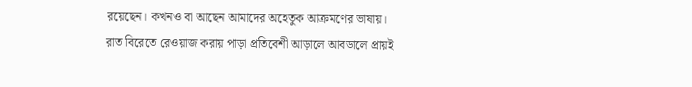রয়েছেন। কখনও বা আছেন আমাদের অহেতুক আক্রমণের ভাষায়। রাত বিরেতে রেওয়াজ করায় পাড়া প্রতিবেশী আড়ালে আবডালে প্রায়ই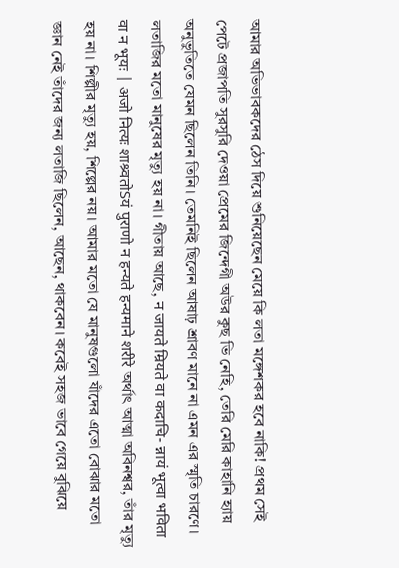আমার অভিভাবকদের ঠেস দিয়ে শুনিয়েছেন মেয়ে কি লতা মঙ্গেশকর হবে নাকি! প্রথম সেই পেটে প্রজাপতি সুরসুরি দেওয়া প্রেমের জিন্দেগী অউর কুছ ভি নেহি, তেরি মেরি কাহানি হ্যায় অনুভুতিতে যেমন ছিলেন তিনি। তেমনিই ছিলেন আষাঢ় শ্রাবণ মানে না এমন এর স্মৃতি চারণে। লতাজির মতো মানুষের মৃত্যু হয় না। গীতায় আছে, न जायते म्रियते वा कदाचि- न्नायं भूत्वा भविता वा न भूयः | अजो नित्यः शाश्र्वतोSयं पुराणो न हन्यते हन्यमाने शरीरे অর্থাৎ আত্মা অবিনশ্বর, তাঁর মৃত্যু হয় না। শিল্পীর মৃত্যু হয়, শিল্পের নয়। আমার মতো যে মানুষগুলো যাঁদের এতো বোঝার মতো জ্ঞান নেই তাঁদের জন্য লতাজি ছিলেন, আছেন, থাকবেন। কবেই সহজ ভাবে গেয়ে বুঝিয়ে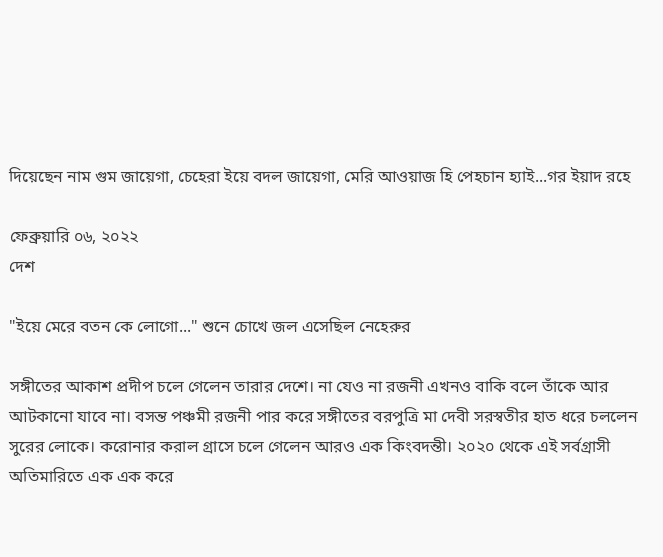দিয়েছেন নাম গুম জায়েগা, চেহেরা ইয়ে বদল জায়েগা, মেরি আওয়াজ হি পেহচান হ্যাই...গর ইয়াদ রহে

ফেব্রুয়ারি ০৬, ২০২২
দেশ

"ইয়ে মেরে বতন কে লোগো..." শুনে চোখে জল এসেছিল নেহেরুর

সঙ্গীতের আকাশ প্রদীপ চলে গেলেন তারার দেশে। না যেও না রজনী এখনও বাকি বলে তাঁকে আর আটকানো যাবে না। বসন্ত পঞ্চমী রজনী পার করে সঙ্গীতের বরপুত্রি মা দেবী সরস্বতীর হাত ধরে চললেন সুরের লোকে। করোনার করাল গ্রাসে চলে গেলেন আরও এক কিংবদন্তী। ২০২০ থেকে এই সর্বগ্রাসী অতিমারিতে এক এক করে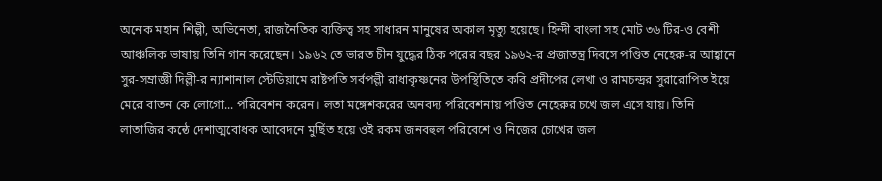অনেক মহান শিল্পী, অভিনেতা, রাজনৈতিক ব্যক্তিত্ব সহ সাধারন মানুষের অকাল মৃত্যু হয়েছে। হিন্দী বাংলা সহ মোট ৩৬ টির-ও বেশী আঞ্চলিক ভাষায় তিনি গান করেছেন। ১৯৬২ তে ভারত চীন যুদ্ধের ঠিক পরের বছর ১৯৬২-র প্রজাতন্ত্র দিবসে পণ্ডিত নেহেরু-র আহ্বানে সুর-সম্রাজ্ঞী দিল্লী-র ন্যাশানাল স্টেডিয়ামে রাষ্টপতি সর্বপল্লী রাধাকৃষ্ণনের উপস্থিতিতে কবি প্রদীপের লেখা ও রামচন্দ্রর সুরারোপিত ইয়ে মেরে বাতন কে লোগো... পরিবেশন করেন। লতা মঙ্গেশকরের অনবদ্য পরিবেশনায় পণ্ডিত নেহেরুর চখে জল এসে যায়। তিনি লাতাজির কন্ঠে দেশাত্মবোধক আবেদনে মুর্ছিত হয়ে ওই রকম জনবহুল পরিবেশে ও নিজের চোখের জল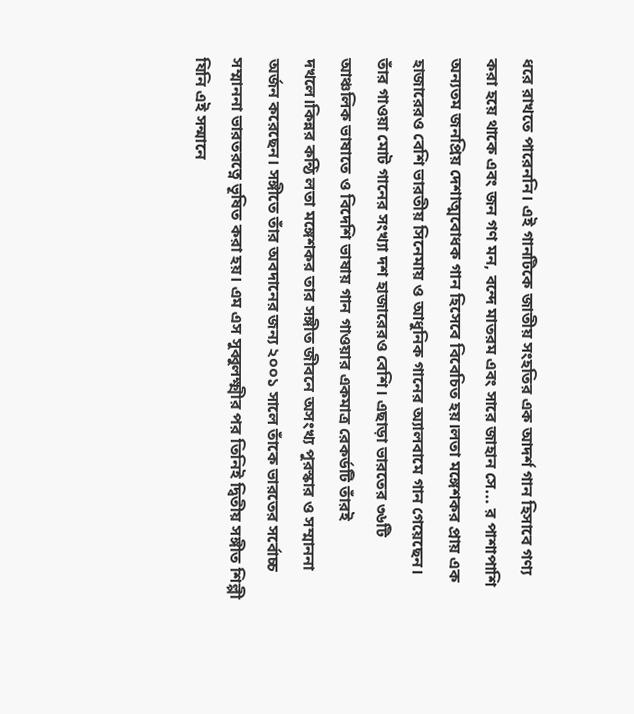ধরে রাখতে পারেননি। এই গানটিকে জাতীয় সংহতির এক আদর্শ গান হিসাবে গণ্য করা হয়ে থাকে এবং জন গণ মন, বন্দে মাতরম এবং সারে জাহান সে... র পাশাপাশি অন্যতম জনপ্রিয় দেশাত্মবোধক গান হিসেবে বিবেচিত হয়।লতা মঙ্গেশকর প্রায় এক হাজারেরও বেশি ভারতীয় সিনেমায় ও আধুনিক গানের অ্যালবামে গান গেয়েছেন। তাঁর গাওয়া মোট গানের সংখ্যা দশ হাজারেরও বেশি। এছাড়া ভারতের ৩৬টি আঞ্চলিক ভাষাতে ও বিদেশি ভাষায় গান গাওয়ার একমাত্র রেকর্ডটি তাঁরই দখলে।কিন্নর কন্ঠি লতা মঙ্গেশকর তার সঙ্গীত জীবনে অসংখ্য পুরস্কার ও সম্মাননা অর্জন করেছেন। সঙ্গীতে তাঁর অবদানের জন্য ২০০১ সালে তাঁকে ভারতের সর্বোচ্চ সম্মাননা ভারতরত্নে ভূষিত করা হয়। এম এস সুব্বুলক্ষ্মীর পর তিনিই দ্বিতীয় সঙ্গীত শিল্পী যিনি এই সন্মানে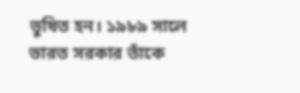ভুষিত হন। ১৯৮৯ সালে ভারত সরকার তাঁকে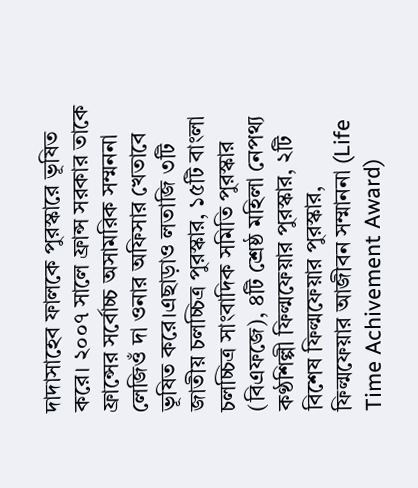দাদাসাহেব ফালকে পুরস্কারে ভূষিত করে। ২০০৭ সালে ফ্রান্স সরকার তাকে ফ্রান্সের সর্বোচ্চ অসামরিক সম্মননা লেজিওঁ দা ওনার অফিসার খেতাবে ভূষিত করে।এছাড়াও লতাজি ৩টি জাতীয় চলচ্চিত্র পুরস্কার, ১৫টি বাংলা চলচ্চিত্র সাংবাদিক সমিতি পুরস্কার (বিএফজে), ৪টি শ্রেষ্ঠ মহিলা নেপথ্য কণ্ঠশিল্পী ফিল্মফেয়ার পুরস্কার, ২টি বিশেষ ফিল্মফেয়ার পুরস্কার, ফিল্মফেয়ার আজীবন সম্মাননা (Life Time Achivement Award)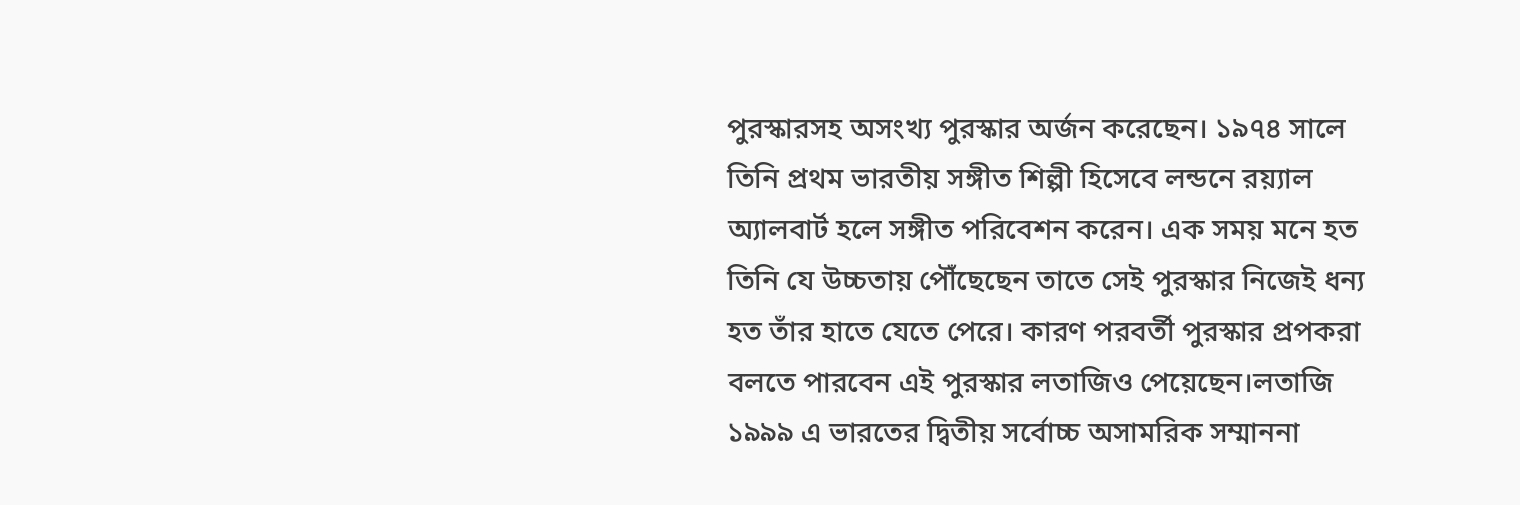পুরস্কারসহ অসংখ্য পুরস্কার অর্জন করেছেন। ১৯৭৪ সালে তিনি প্রথম ভারতীয় সঙ্গীত শিল্পী হিসেবে লন্ডনে রয়্যাল অ্যালবার্ট হলে সঙ্গীত পরিবেশন করেন। এক সময় মনে হত তিনি যে উচ্চতায় পৌঁছেছেন তাতে সেই পুরস্কার নিজেই ধন্য হত তাঁর হাতে যেতে পেরে। কারণ পরবর্তী পুরস্কার প্রপকরা বলতে পারবেন এই পুরস্কার লতাজিও পেয়েছেন।লতাজি ১৯৯৯ এ ভারতের দ্বিতীয় সর্বোচ্চ অসামরিক সম্মাননা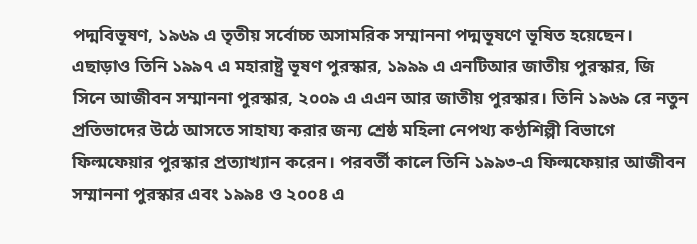পদ্মবিভূষণ, ১৯৬৯ এ তৃতীয় সর্বোচ্চ অসামরিক সম্মাননা পদ্মভূষণে ভূষিত হয়েছেন। এছাড়াও তিনি ১৯৯৭ এ মহারাষ্ট্র ভূষণ পুরস্কার, ১৯৯৯ এ এনটিআর জাতীয় পুরস্কার, জি সিনে আজীবন সম্মাননা পুরস্কার, ২০০৯ এ এএন আর জাতীয় পুরস্কার। তিনি ১৯৬৯ রে নতুন প্রতিভাদের উঠে আসতে সাহায্য করার জন্য শ্রেষ্ঠ মহিলা নেপথ্য কণ্ঠশিল্পী বিভাগে ফিল্মফেয়ার পুরস্কার প্রত্যাখ্যান করেন। পরবর্তী কালে তিনি ১৯৯৩-এ ফিল্মফেয়ার আজীবন সম্মাননা পুরস্কার এবং ১৯৯৪ ও ২০০৪ এ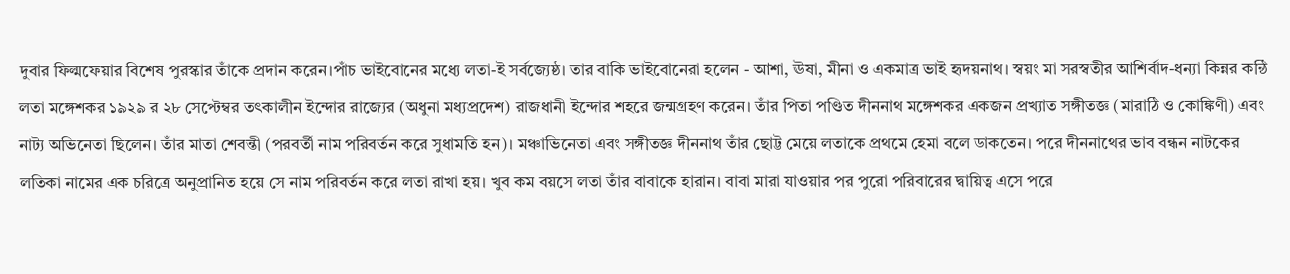দুবার ফিল্মফেয়ার বিশেষ পুরস্কার তাঁকে প্রদান করেন।পাঁচ ভাইবোনের মধ্যে লতা-ই সর্বজ্যেষ্ঠ। তার বাকি ভাইবোনেরা হলেন - আশা, ঊষা, মীনা ও একমাত্র ভাই হৃদয়নাথ। স্বয়ং মা সরস্বতীর আশির্বাদ-ধন্যা কিন্নর কন্ঠি লতা মঙ্গেশকর ১৯২৯ র ২৮ সেপ্টেম্বর তৎকালীন ইন্দোর রাজ্যের (অধুনা মধ্যপ্রদেশ) রাজধানী ইন্দোর শহরে জন্মগ্রহণ করেন। তাঁর পিতা পণ্ডিত দীননাথ মঙ্গেশকর একজন প্রখ্যাত সঙ্গীতজ্ঞ (মারাঠি ও কোঙ্কিণী) এবং নাট্য অভিনেতা ছিলেন। তাঁর মাতা শেবন্তী (পরবর্তী নাম পরিবর্তন করে সুধামতি হন)। মঞ্চাভিনেতা এবং সঙ্গীতজ্ঞ দীননাথ তাঁর ছোট্ট মেয়ে লতাকে প্রথমে হেমা বলে ডাকতেন। পরে দীননাথের ভাব বন্ধন নাটকের লতিকা নামের এক চরিত্রে অনুপ্রানিত হয়ে সে নাম পরিবর্তন করে লতা রাখা হয়। খুব কম বয়সে লতা তাঁর বাবাকে হারান। বাবা মারা যাওয়ার পর পুরো পরিবারের দ্বায়িত্ব এসে পরে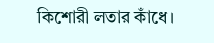কিশোরী লতার কাঁধে।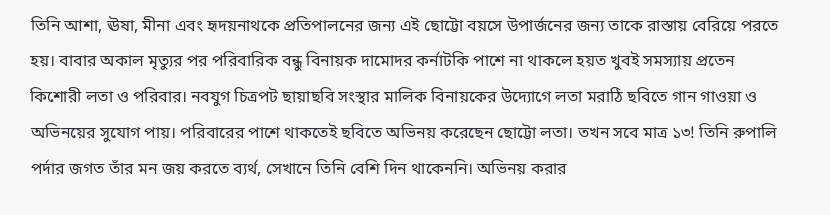তিনি আশা, ঊষা, মীনা এবং হৃদয়নাথকে প্রতিপালনের জন্য এই ছোট্টো বয়সে উপার্জনের জন্য তাকে রাস্তায় বেরিয়ে পরতে হয়। বাবার অকাল মৃত্যুর পর পরিবারিক বন্ধু বিনায়ক দামোদর কর্নাটকি পাশে না থাকলে হয়ত খুবই সমস্যায় প্রতেন কিশোরী লতা ও পরিবার। নবযুগ চিত্রপট ছায়াছবি সংস্থার মালিক বিনায়কের উদ্যোগে লতা মরাঠি ছবিতে গান গাওয়া ও অভিনয়ের সুযোগ পায়। পরিবারের পাশে থাকতেই ছবিতে অভিনয় করেছেন ছোট্টো লতা। তখন সবে মাত্র ১৩! তিনি রুপালি পর্দার জগত তাঁর মন জয় করতে ব্যর্থ, সেখানে তিনি বেশি দিন থাকেননি। অভিনয় করার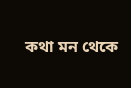কথা মন থেকে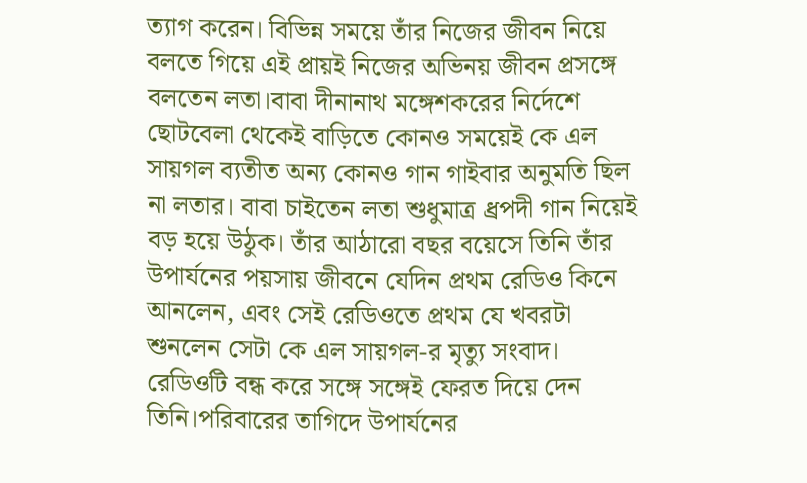ত্যাগ করেন। বিভিন্ন সময়ে তাঁর নিজের জীবন নিয়ে বলতে গিয়ে এই প্রায়ই নিজের অভিনয় জীবন প্রসঙ্গে বলতেন লতা।বাবা দীনানাথ মঙ্গেশকরের নির্দেশে ছোটবেলা থেকেই বাড়িতে কোনও সময়েই কে এল সায়গল ব্যতীত অন্য কোনও গান গাইবার অনুমতি ছিল না লতার। বাবা চাইতেন লতা শুধুমাত্র ধ্রপদী গান নিয়েই বড় হয়ে উঠুক। তাঁর আঠারো বছর বয়েসে তিনি তাঁর উপার্যনের পয়সায় জীবনে যেদিন প্রথম রেডিও কিনে আনলেন, এবং সেই রেডিওতে প্রথম যে খবরটা শুনলেন সেটা কে এল সায়গল-র মৃত্যু সংবাদ। রেডিওটি বন্ধ করে সঙ্গে সঙ্গেই ফেরত দিয়ে দেন তিনি।পরিবারের তাগিদে উপার্যনের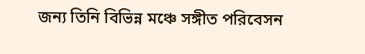জন্য তিনি বিভিন্ন মঞ্চে সঙ্গীত পরিবেসন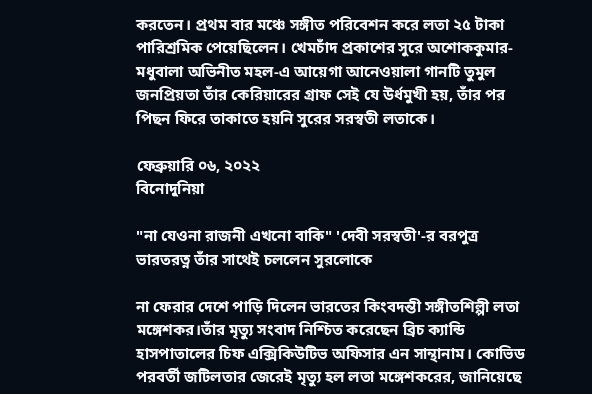করতেন। প্রথম বার মঞ্চে সঙ্গীত পরিবেশন করে লতা ২৫ টাকা পারিশ্রমিক পেয়েছিলেন। খেমচাঁদ প্রকাশের সুরে অশোককুমার-মধুবালা অভিনীত মহল-এ আয়েগা আনেওয়ালা গানটি তুমুল জনপ্রিয়তা তাঁর কেরিয়ারের গ্রাফ সেই যে উর্ধমুখী হয়, তাঁর পর পিছন ফিরে তাকাতে হয়নি সুরের সরস্বতী লতাকে।

ফেব্রুয়ারি ০৬, ২০২২
বিনোদুনিয়া

"না যেওনা রাজনী এখনো বাকি" 'দেবী সরস্বতী'-র বরপুত্র ভারতরত্ন তাঁর সাথেই চললেন সুরলোকে

না ফেরার দেশে পাড়ি দিলেন ভারতের কিংবদন্তী সঙ্গীতশিল্পী লতা মঙ্গেশকর।তাঁর মৃত্যু সংবাদ নিশ্চিত করেছেন ব্রিচ ক্যান্ডি হাসপাতালের চিফ এক্সিকিউটিভ অফিসার এন সান্থানাম। কোভিড পরবর্তী জটিলতার জেরেই মৃত্যু হল লতা মঙ্গেশকরের, জানিয়েছে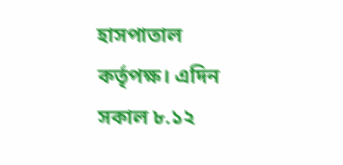হাসপাতাল কর্তৃপক্ষ। এদিন সকাল ৮.১২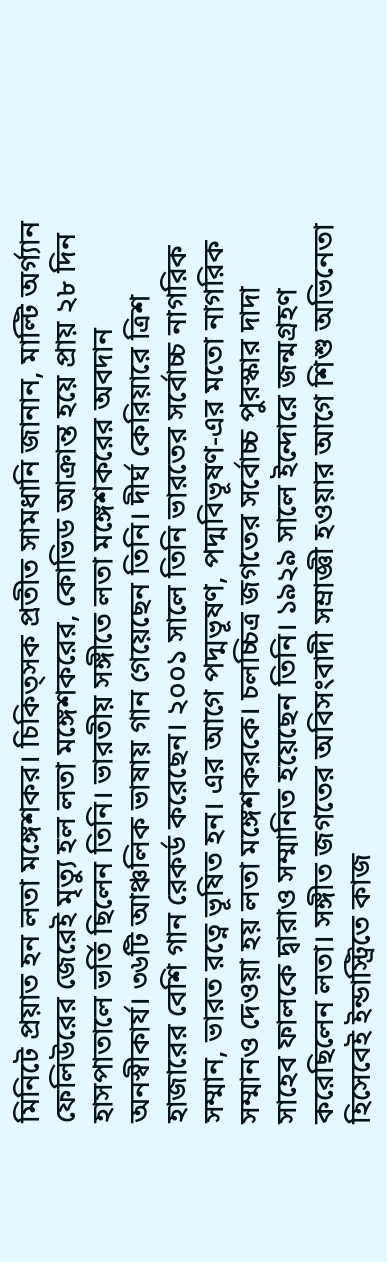মিনিটে প্রয়াত হন লতা মঙ্গেশকর। চিকিত্সক প্রতীত সামধানি জানান, মাল্টি অর্গ্যান ফেলিউরের জেরেই মৃত্যু হল লতা মঙ্গেশকরের, কোভিড আক্রান্ত হয়ে প্রায় ২৮ দিন হাসপাতালে ভর্তি ছিলেন তিনি। ভারতীয় সঙ্গীতে লতা মঙ্গেশকরের অবদান অনস্বীকার্য। ৩৬টি আঞ্চলিক ভাষায় গান গেয়েছেন তিনি। দীর্ঘ কেরিয়ারে ত্রিশ হাজারের বেশি গান রেকর্ড করেছেন। ২০০১ সালে তিনি ভারতের সর্বোচ্চ নাগরিক সম্মান, ভারত রত্নে ভূষিত হন। এর আগে পদ্মভূষণ, পদ্মবিভূষণ-এর মতো নাগরিক সম্মানও দেওয়া হয় লতা মঙ্গেশকরকে। চলচ্চিত্র জগতের সর্বোচ্চ পুরস্কার দাদা সাহেব ফালকে দ্বারাও সম্মানিত হয়েছেন তিনি। ১৯২৯ সালে ইন্দোরে জন্মগ্রহণ করেছিলেন লতা। সঙ্গীত জগতের অবিসংবাদী সম্রাজ্ঞী হওয়ার আগে শিশু অভিনেতা হিসেবেই ইন্ডাস্ট্রিতে কাজ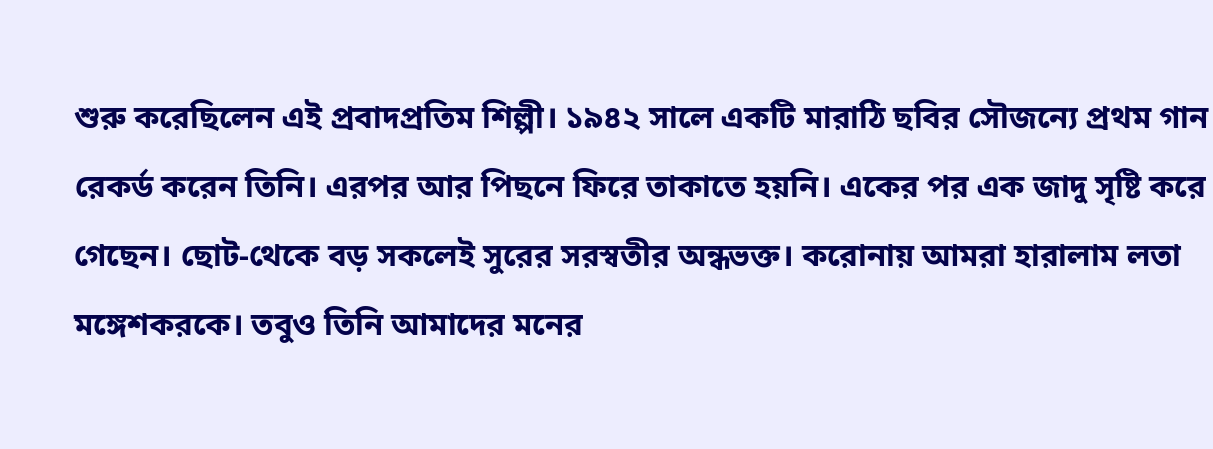শুরু করেছিলেন এই প্রবাদপ্রতিম শিল্পী। ১৯৪২ সালে একটি মারাঠি ছবির সৌজন্যে প্রথম গান রেকর্ড করেন তিনি। এরপর আর পিছনে ফিরে তাকাতে হয়নি। একের পর এক জাদু সৃষ্টি করে গেছেন। ছোট-থেকে বড় সকলেই সুরের সরস্বতীর অন্ধভক্ত। করোনায় আমরা হারালাম লতা মঙ্গেশকরকে। তবুও তিনি আমাদের মনের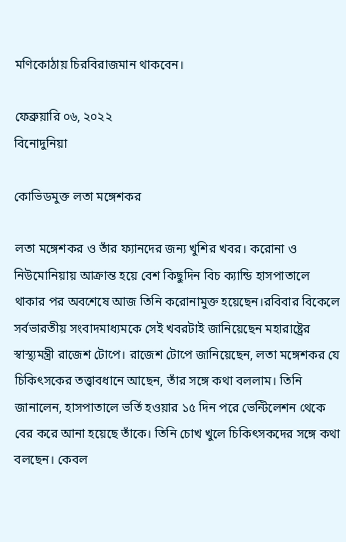মণিকোঠায় চিরবিরাজমান থাকবেন।

ফেব্রুয়ারি ০৬, ২০২২
বিনোদুনিয়া

কোভিডমুক্ত লতা মঙ্গেশকর

লতা মঙ্গেশকর ও তাঁর ফ্যানদের জন্য খুশির খবর। করোনা ও নিউমোনিয়ায় আক্রান্ত হয়ে বেশ কিছুদিন বিচ ক্যান্ডি হাসপাতালে থাকার পর অবশেষে আজ তিনি করোনামুক্ত হয়েছেন।রবিবার বিকেলে সর্বভারতীয় সংবাদমাধ্যমকে সেই খবরটাই জানিয়েছেন মহারাষ্ট্রের স্বাস্থ্যমন্ত্রী রাজেশ টোপে। রাজেশ টোপে জানিয়েছেন, লতা মঙ্গেশকর যে চিকিৎসকের তত্ত্বাবধানে আছেন, তাঁর সঙ্গে কথা বললাম। তিনি জানালেন, হাসপাতালে ভর্তি হওয়ার ১৫ দিন পরে ভেন্টিলেশন থেকে বের করে আনা হয়েছে তাঁকে। তিনি চোখ খুলে চিকিৎসকদের সঙ্গে কথা বলছেন। কেবল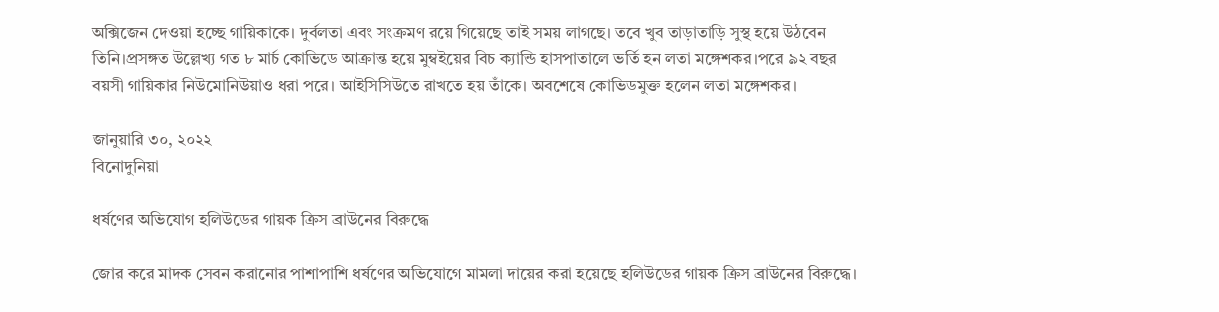অক্সিজেন দেওয়া হচ্ছে গায়িকাকে। দুর্বলতা এবং সংক্রমণ রয়ে গিয়েছে তাই সময় লাগছে। তবে খুব তাড়াতাড়ি সুস্থ হয়ে উঠবেন তিনি।প্রসঙ্গত উল্লেখ্য গত ৮ মার্চ কোভিডে আক্রান্ত হয়ে মুম্বইয়ের বিচ ক্যান্ডি হাসপাতালে ভর্তি হন লতা মঙ্গেশকর।পরে ৯২ বছর বয়সী গায়িকার নিউমোনিউয়াও ধরা পরে। আইসিসিউতে রাখতে হয় তাঁকে। অবশেষে কোভিডমুক্ত হলেন লতা মঙ্গেশকর।

জানুয়ারি ৩০, ২০২২
বিনোদুনিয়া

ধর্ষণের অভিযোগ হলিউডের গায়ক ক্রিস ব্রাউনের বিরুদ্ধে

জোর করে মাদক সেবন করানোর পাশাপাশি ধর্ষণের অভিযোগে মামলা দায়ের করা হয়েছে হলিউডের গায়ক ক্রিস ব্রাউনের বিরুদ্ধে।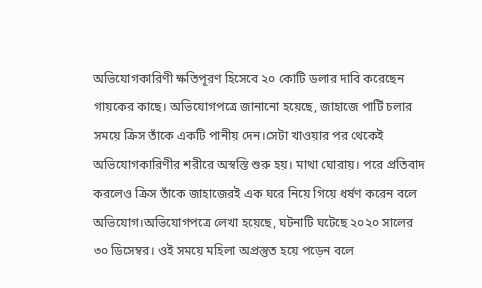অভিযোগকারিণী ক্ষতিপূরণ হিসেবে ২০ কোটি ডলার দাবি করেছেন গায়কের কাছে। অভিযোগপত্রে জানানো হয়েছে, জাহাজে পার্টি চলার সময়ে ক্রিস তাঁকে একটি পানীয় দেন।সেটা খাওয়ার পর থেকেই অভিযোগকারিণীর শরীরে অস্বস্তি শুরু হয়। মাথা ঘোরায়। পরে প্রতিবাদ করলেও ক্রিস তাঁকে জাহাজেরই এক ঘরে নিয়ে গিয়ে ধর্ষণ করেন বলে অভিযোগ।অভিযোগপত্রে লেখা হয়েছে, ঘটনাটি ঘটেছে ২০২০ সালের ৩০ ডিসেম্বর। ওই সময়ে মহিলা অপ্রস্তুত হয়ে পড়েন বলে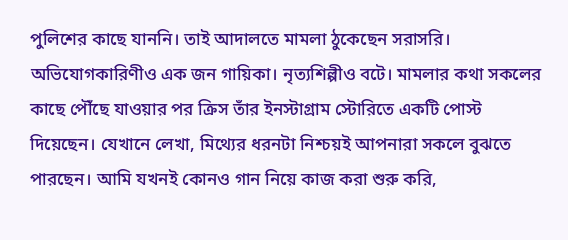পুলিশের কাছে যাননি। তাই আদালতে মামলা ঠুকেছেন সরাসরি। অভিযোগকারিণীও এক জন গায়িকা। নৃত্যশিল্পীও বটে। মামলার কথা সকলের কাছে পৌঁছে যাওয়ার পর ক্রিস তাঁর ইনস্টাগ্রাম স্টোরিতে একটি পোস্ট দিয়েছেন। যেখানে লেখা, মিথ্যের ধরনটা নিশ্চয়ই আপনারা সকলে বুঝতে পারছেন। আমি যখনই কোনও গান নিয়ে কাজ করা শুরু করি,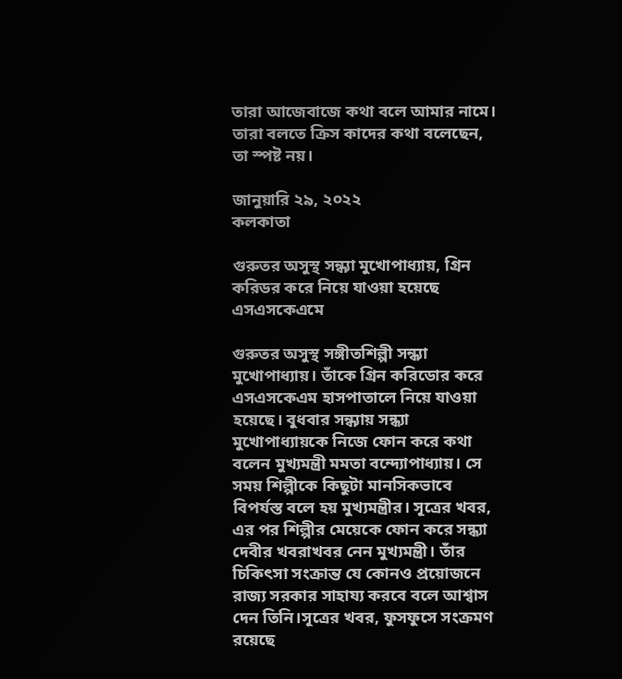তারা আজেবাজে কথা বলে আমার নামে। তারা বলতে ক্রিস কাদের কথা বলেছেন, তা স্পষ্ট নয়।

জানুয়ারি ২৯, ২০২২
কলকাতা

গুরুতর অসুস্থ সন্ধ্যা মুখোপাধ্যায়, গ্রিন করিডর করে নিয়ে যাওয়া হয়েছে এসএসকেএমে

গুরুতর অসুস্থ সঙ্গীতশিল্পী সন্ধ্যা মুখোপাধ্যায়। তাঁকে গ্রিন করিডোর করে এসএসকেএম হাসপাতালে নিয়ে যাওয়া হয়েছে। বুধবার সন্ধ্যায় সন্ধ্যা মুখোপাধ্যায়কে নিজে ফোন করে কথা বলেন মুখ্যমন্ত্রী মমতা বন্দ্যোপাধ্যায়। সে সময় শিল্পীকে কিছুটা মানসিকভাবে বিপর্যস্ত বলে হয় মুখ্যমন্ত্রীর। সূত্রের খবর, এর পর শিল্পীর মেয়েকে ফোন করে সন্ধ্যা দেবীর খবরাখবর নেন মুখ্যমন্ত্রী। তাঁর চিকিৎসা সংক্রান্ত যে কোনও প্রয়োজনে রাজ্য সরকার সাহায্য করবে বলে আশ্বাস দেন তিনি।সূত্রের খবর, ফুসফুসে সংক্রমণ রয়েছে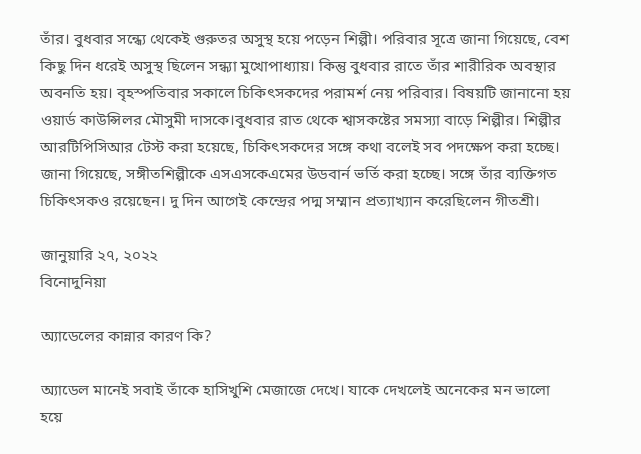তাঁর। বুধবার সন্ধ্যে থেকেই গুরুতর অসুস্থ হয়ে পড়েন শিল্পী। পরিবার সূত্রে জানা গিয়েছে, বেশ কিছু দিন ধরেই অসুস্থ ছিলেন সন্ধ্যা মুখোপাধ্যায়। কিন্তু বুধবার রাতে তাঁর শারীরিক অবস্থার অবনতি হয়। বৃহস্পতিবার সকালে চিকিৎসকদের পরামর্শ নেয় পরিবার। বিষয়টি জানানো হয় ওয়ার্ড কাউন্সিলর মৌসুমী দাসকে।বুধবার রাত থেকে শ্বাসকষ্টের সমস্যা বাড়ে শিল্পীর। শিল্পীর আরটিপিসিআর টেস্ট করা হয়েছে, চিকিৎসকদের সঙ্গে কথা বলেই সব পদক্ষেপ করা হচ্ছে। জানা গিয়েছে, সঙ্গীতশিল্পীকে এসএসকেএমের উডবার্ন ভর্তি করা হচ্ছে। সঙ্গে তাঁর ব্যক্তিগত চিকিৎসকও রয়েছেন। দু দিন আগেই কেন্দ্রের পদ্ম সম্মান প্রত্যাখ্যান করেছিলেন গীতশ্রী।

জানুয়ারি ২৭, ২০২২
বিনোদুনিয়া

অ্যাডেলের কান্নার কারণ কি?

অ্যাডেল মানেই সবাই তাঁকে হাসিখুশি মেজাজে দেখে। যাকে দেখলেই অনেকের মন ভালো হয়ে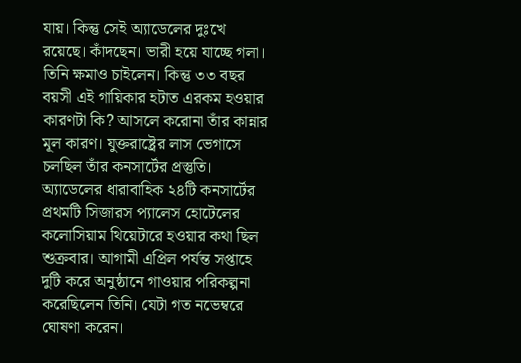যায়। কিন্তু সেই অ্যাডেলের দুঃখে রয়েছে। কাঁদছেন। ভারী হয়ে যাচ্ছে গলা। তিনি ক্ষমাও চাইলেন। কিন্তু ৩৩ বছর বয়সী এই গায়িকার হটাত এরকম হওয়ার কারণটা কি? আসলে করোনা তাঁর কান্নার মূল কারণ। যুক্তরাষ্ট্রের লাস ভেগাসে চলছিল তাঁর কনসার্টের প্রস্তুতি। অ্যাডেলের ধারাবাহিক ২৪টি কনসার্টের প্রথমটি সিজারস প্যালেস হোটেলের কলোসিয়াম থিয়েটারে হওয়ার কথা ছিল শুক্রবার। আগামী এপ্রিল পর্যন্ত সপ্তাহে দুটি করে অনুষ্ঠানে গাওয়ার পরিকল্পনা করেছিলেন তিনি। যেটা গত নভেম্বরে ঘোষণা করেন।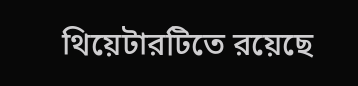থিয়েটারটিতে রয়েছে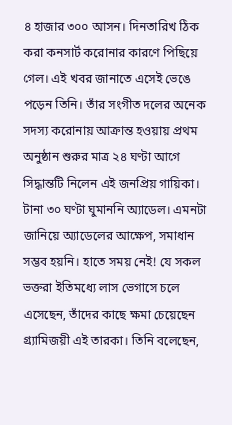৪ হাজার ৩০০ আসন। দিনতারিখ ঠিক করা কনসার্ট করোনার কারণে পিছিয়ে গেল। এই খবর জানাতে এসেই ভেঙে পড়েন তিনি। তাঁর সংগীত দলের অনেক সদস্য করোনায় আক্রান্ত হওয়ায় প্রথম অনুষ্ঠান শুরুর মাত্র ২৪ ঘণ্টা আগে সিদ্ধান্তটি নিলেন এই জনপ্রিয় গায়িকা। টানা ৩০ ঘণ্টা ঘুমাননি অ্যাডেল। এমনটা জানিয়ে অ্যাডেলের আক্ষেপ, সমাধান সম্ভব হয়নি। হাতে সময় নেই! যে সকল ভক্তরা ইতিমধ্যে লাস ভেগাসে চলে এসেছেন, তাঁদের কাছে ক্ষমা চেয়েছেন গ্র্যামিজয়ী এই তারকা। তিনি বলেছেন,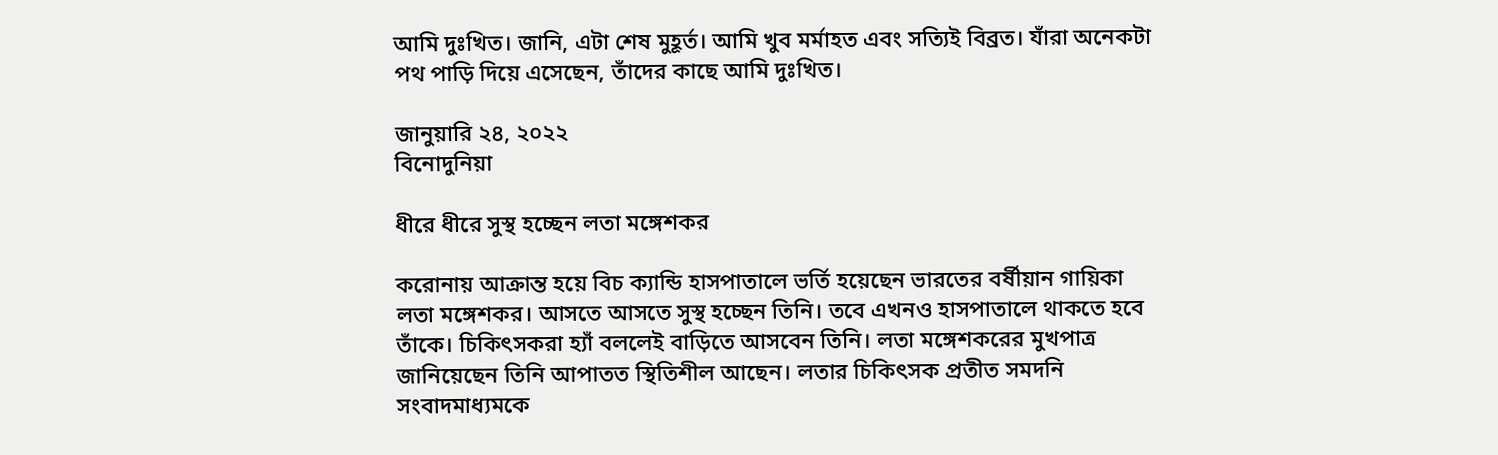আমি দুঃখিত। জানি, এটা শেষ মুহূর্ত। আমি খুব মর্মাহত এবং সত্যিই বিব্রত। যাঁরা অনেকটা পথ পাড়ি দিয়ে এসেছেন, তাঁদের কাছে আমি দুঃখিত।

জানুয়ারি ২৪, ২০২২
বিনোদুনিয়া

ধীরে ধীরে সুস্থ হচ্ছেন লতা মঙ্গেশকর

করোনায় আক্রান্ত হয়ে বিচ ক্যান্ডি হাসপাতালে ভর্তি হয়েছেন ভারতের বর্ষীয়ান গায়িকা লতা মঙ্গেশকর। আসতে আসতে সুস্থ হচ্ছেন তিনি। তবে এখনও হাসপাতালে থাকতে হবে তাঁকে। চিকিৎসকরা হ্যাঁ বললেই বাড়িতে আসবেন তিনি। লতা মঙ্গেশকরের মুখপাত্র জানিয়েছেন তিনি আপাতত স্থিতিশীল আছেন। লতার চিকিৎসক প্রতীত সমদনি সংবাদমাধ্যমকে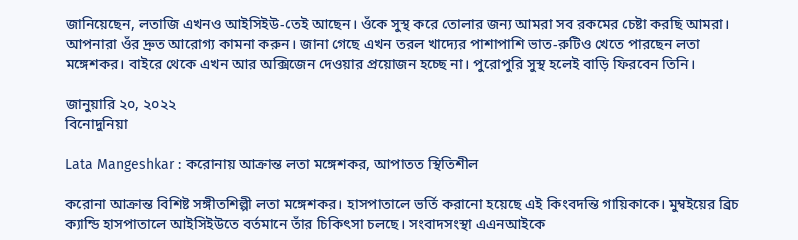জানিয়েছেন, লতাজি এখনও আইসিইউ-তেই আছেন। ওঁকে সুস্থ করে তোলার জন্য আমরা সব রকমের চেষ্টা করছি আমরা। আপনারা ওঁর দ্রুত আরোগ্য কামনা করুন। জানা গেছে এখন তরল খাদ্যের পাশাপাশি ভাত-রুটিও খেতে পারছেন লতা মঙ্গেশকর। বাইরে থেকে এখন আর অক্সিজেন দেওয়ার প্রয়োজন হচ্ছে না। পুরোপুরি সুস্থ হলেই বাড়ি ফিরবেন তিনি।

জানুয়ারি ২০, ২০২২
বিনোদুনিয়া

Lata Mangeshkar : করোনায় আক্রান্ত লতা মঙ্গেশকর, আপাতত স্থিতিশীল

করোনা আক্রান্ত বিশিষ্ট সঙ্গীতশিল্পী লতা মঙ্গেশকর। হাসপাতালে ভর্তি করানো হয়েছে এই কিংবদন্তি গায়িকাকে। মুম্বইয়ের ব্রিচ ক্যান্ডি হাসপাতালে আইসিইউতে বর্তমানে তাঁর চিকিৎসা চলছে। সংবাদসংস্থা এএনআইকে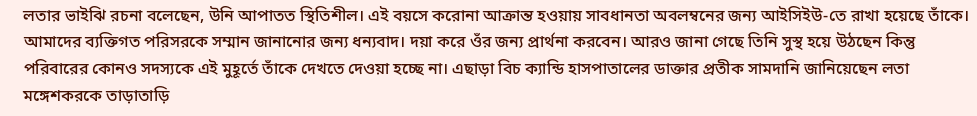লতার ভাইঝি রচনা বলেছেন, উনি আপাতত স্থিতিশীল। এই বয়সে করোনা আক্রান্ত হওয়ায় সাবধানতা অবলম্বনের জন্য আইসিইউ-তে রাখা হয়েছে তাঁকে। আমাদের ব্যক্তিগত পরিসরকে সম্মান জানানোর জন্য ধন্যবাদ। দয়া করে ওঁর জন্য প্রার্থনা করবেন। আরও জানা গেছে তিনি সুস্থ হয়ে উঠছেন কিন্তু পরিবারের কোনও সদস্যকে এই মুহূর্তে তাঁকে দেখতে দেওয়া হচ্ছে না। এছাড়া বিচ ক্যান্ডি হাসপাতালের ডাক্তার প্রতীক সামদানি জানিয়েছেন লতা মঙ্গেশকরকে তাড়াতাড়ি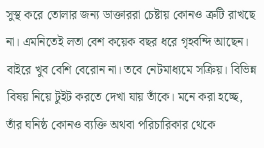সুস্থ করে তোলার জন্য ডাক্তাররা চেষ্টায় কোনও ত্রুটি রাখছে না। এমনিতেই লতা বেশ কয়েক বছর ধরে গৃহবন্দি আছেন। বাইরে খুব বেশি বেরোন না। তবে নেটমাধ্যমে সক্রিয়। বিভিন্ন বিষয় নিয়ে টুইট করতে দেখা যায় তাঁকে। মনে করা হচ্ছে, তাঁর ঘনিষ্ঠ কোনও ব্যক্তি অথবা পরিচারিকার থেকে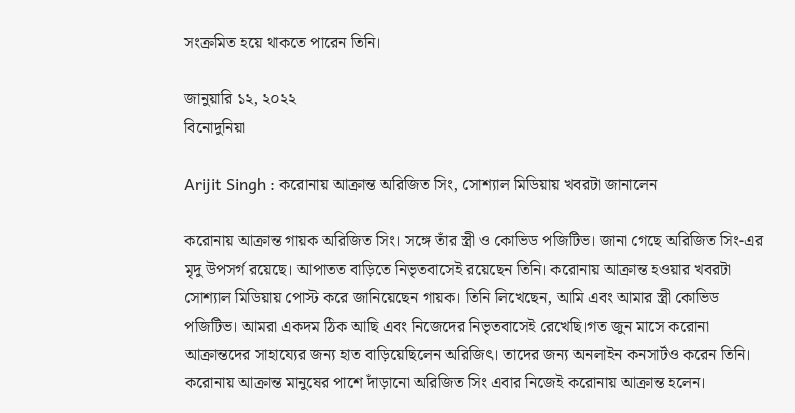সংক্রমিত হয়ে থাকতে পারেন তিনি।

জানুয়ারি ১২, ২০২২
বিনোদুনিয়া

Arijit Singh : করোনায় আক্রান্ত অরিজিত সিং, সোশ্যাল মিডিয়ায় খবরটা জানালেন

করোনায় আক্রান্ত গায়ক অরিজিত সিং। সঙ্গে তাঁর স্ত্রী ও কোভিড পজিটিভ। জানা গেছে অরিজিত সিং-এর মৃদু উপসর্গ রয়েছে। আপাতত বাড়িতে নিভৃতবাসেই রয়েছেন তিনি। করোনায় আক্রান্ত হওয়ার খবরটা সোশ্যাল মিডিয়ায় পোস্ট করে জানিয়েছেন গায়ক। তিনি লিখেছেন, আমি এবং আমার স্ত্রী কোভিড পজিটিভ। আমরা একদম ঠিক আছি এবং নিজেদের নিভৃতবাসেই রেখেছি।গত জুন মাসে করোনা আক্রান্তদের সাহায্যের জন্য হাত বাড়িয়েছিলেন অরিজিৎ। তাদের জন্য অনলাইন কনসার্টও করেন তিনি। করোনায় আক্রান্ত মানুষের পাশে দাঁড়ানো অরিজিত সিং এবার নিজেই করোনায় আক্রান্ত হলেন।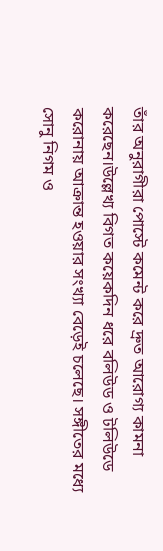তাঁর অনুরাগীরা পোস্টে কমেন্ট করে দ্রুত আরোগ্য কামনা করেছেন।উল্লেখ্য বিগত কয়েকদিন ধরে বলিউড ও টলিউডে করোনায় আক্রান্ত হওয়ার সংখ্যা বেড়েই চলেছে। সঙ্গীতের মধ্যে সোনু নিগম ও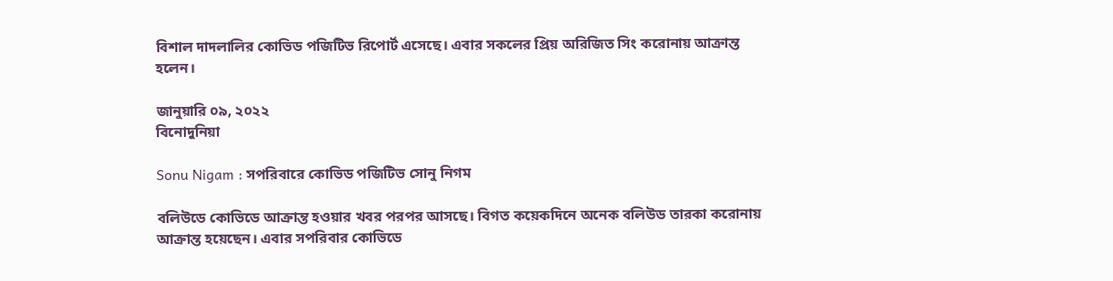বিশাল দাদলালির কোভিড পজিটিভ রিপোর্ট এসেছে। এবার সকলের প্রিয় অরিজিত সিং করোনায় আক্রান্ত হলেন।

জানুয়ারি ০৯, ২০২২
বিনোদুনিয়া

Sonu Nigam : সপরিবারে কোভিড পজিটিভ সোনু নিগম

বলিউডে কোভিডে আক্রান্ত হওয়ার খবর পরপর আসছে। বিগত কয়েকদিনে অনেক বলিউড তারকা করোনায় আক্রান্ত হয়েছেন। এবার সপরিবার কোভিডে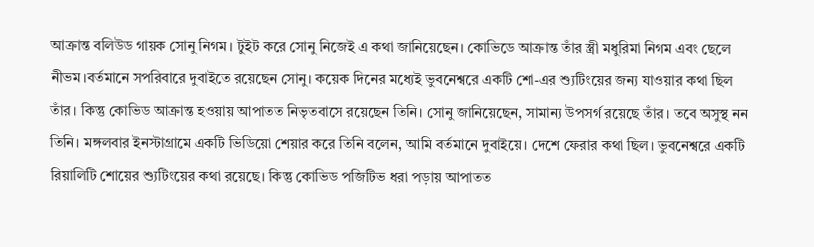আক্রান্ত বলিউড গায়ক সোনু নিগম। টুইট করে সোনু নিজেই এ কথা জানিয়েছেন। কোভিডে আক্রান্ত তাঁর স্ত্রী মধুরিমা নিগম এবং ছেলে নীভম।বর্তমানে সপরিবারে দুবাইতে রয়েছেন সোনু। কয়েক দিনের মধ্যেই ভুবনেশ্বরে একটি শো-এর শ্যুটিংয়ের জন্য যাওয়ার কথা ছিল তাঁর। কিন্তু কোভিড আক্রান্ত হওয়ায় আপাতত নিভৃতবাসে রয়েছেন তিনি। সোনু জানিয়েছেন, সামান্য উপসর্গ রয়েছে তাঁর। তবে অসুস্থ নন তিনি। মঙ্গলবার ইনস্টাগ্রামে একটি ভিডিয়ো শেয়ার করে তিনি বলেন, আমি বর্তমানে দুবাইয়ে। দেশে ফেরার কথা ছিল। ভুবনেশ্বরে একটি রিয়ালিটি শোয়ের শ্যুটিংয়ের কথা রয়েছে। কিন্তু কোভিড পজিটিভ ধরা পড়ায় আপাতত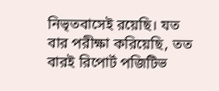নিভৃতবাসেই রয়েছি। যত বার পরীক্ষা করিয়েছি, তত বারই রিপোর্ট পজিটিভ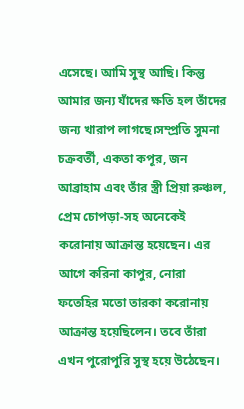এসেছে। আমি সুস্থ আছি। কিন্তু আমার জন্য যাঁদের ক্ষতি হল তাঁদের জন্য খারাপ লাগছে।সম্প্রতি সুমনা চক্রবর্তী, একতা কপূর, জন আব্রাহাম এবং তাঁর স্ত্রী প্রিয়া রুঞ্চল, প্রেম চোপড়া-সহ অনেকেই করোনায় আক্রান্ত হয়েছেন। এর আগে করিনা কাপুর, নোরা ফতেহির মতো তারকা করোনায় আক্রান্ত হয়েছিলেন। তবে তাঁরা এখন পুরোপুরি সুস্থ হয়ে উঠেছেন।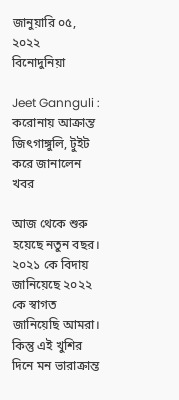জানুয়ারি ০৫, ২০২২
বিনোদুনিয়া

Jeet Gannguli : করোনায় আক্রান্ত জিৎগাঙ্গুলি, টুইট করে জানালেন খবর

আজ থেকে শুরু হয়েছে নতুন বছর। ২০২১ কে বিদায় জানিয়েছে ২০২২ কে স্বাগত জানিয়েছি আমরা। কিন্তু এই খুশির দিনে মন ভারাক্রান্ত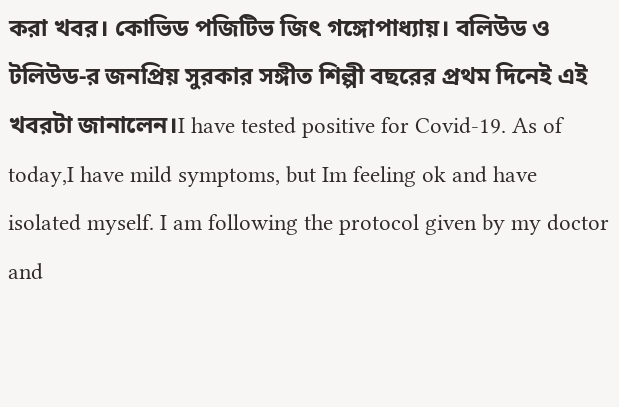করা খবর। কোভিড পজিটিভ জিৎ গঙ্গোপাধ্যায়। বলিউড ও টলিউড-র জনপ্রিয় সুরকার সঙ্গীত শিল্পী বছরের প্রথম দিনেই এই খবরটা জানালেন।I have tested positive for Covid-19. As of today,I have mild symptoms, but Im feeling ok and have isolated myself. I am following the protocol given by my doctor and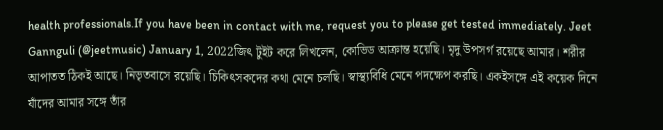health professionals.If you have been in contact with me, request you to please get tested immediately. Jeet Gannguli (@jeetmusic) January 1, 2022জিৎ টুইট করে লিখলেন, কোভিড আক্রান্ত হয়েছি। মৃদু উপসর্গ রয়েছে আমার। শরীর আপাতত ঠিকই আছে। নিভৃতবাসে রয়েছি। চিকিৎসকদের কথা মেনে চলছি। স্বাস্থ্যবিধি মেনে পদক্ষেপ করছি। একইসঙ্গে এই কয়েক দিনে যাঁদের আমার সঙ্গে তাঁর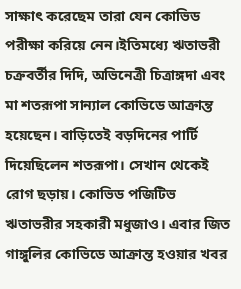সাক্ষাৎ করেছেম তারা যেন কোভিড পরীক্ষা করিয়ে নেন।ইতিমধ্যে ঋতাভরী চক্রবর্তীর দিদি, অভিনেত্রী চিত্রাঙ্গদা এবং মা শতরূপা সান্যাল কোভিডে আক্রান্ত হয়েছেন। বাড়িতেই বড়দিনের পার্টি দিয়েছিলেন শতরূপা। সেখান থেকেই রোগ ছড়ায়। কোভিড পজিটিভ ঋতাভরীর সহকারী মধুজাও। এবার জিত গাঙ্গুলির কোভিডে আক্রান্ত হওয়ার খবর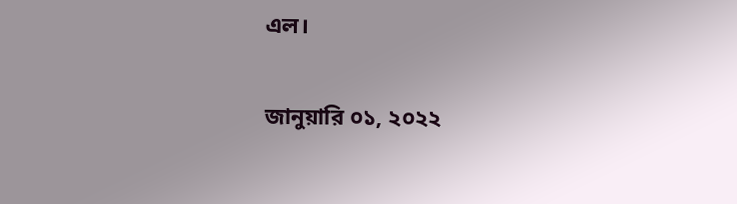এল।

জানুয়ারি ০১, ২০২২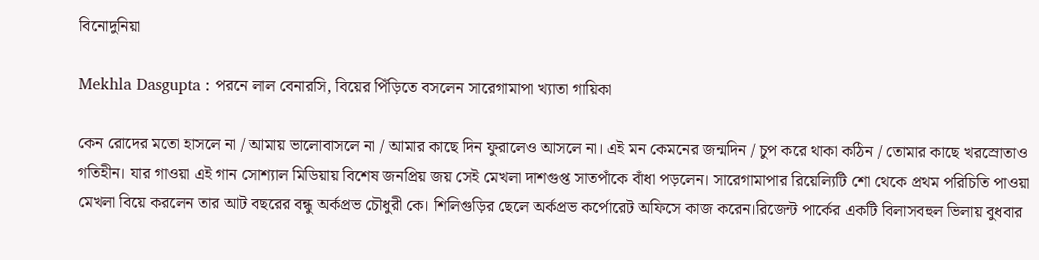বিনোদুনিয়া

Mekhla Dasgupta : পরনে লাল বেনারসি, বিয়ের পিঁড়িতে বসলেন সারেগামাপা খ্যাতা গায়িকা

কেন রোদের মতো হাসলে না / আমায় ভালোবাসলে না / আমার কাছে দিন ফুরালেও আসলে না। এই মন কেমনের জন্মদিন / চুপ করে থাকা কঠিন / তোমার কাছে খরস্রোতাও গতিহীন। যার গাওয়া এই গান সোশ্যাল মিডিয়ায় বিশেষ জনপ্রিয় জয় সেই মেখলা দাশগুপ্ত সাতপাঁকে বাঁধা পড়লেন। সারেগামাপার রিয়েল্যিটি শো থেকে প্রথম পরিচিতি পাওয়া মেখলা বিয়ে করলেন তার আট বছরের বন্ধু অর্কপ্রভ চৌধুরী কে। শিলিগুড়ির ছেলে অর্কপ্রভ কর্পোরেট অফিসে কাজ করেন।রিজেন্ট পার্কের একটি বিলাসবহুল ভিলায় বুধবার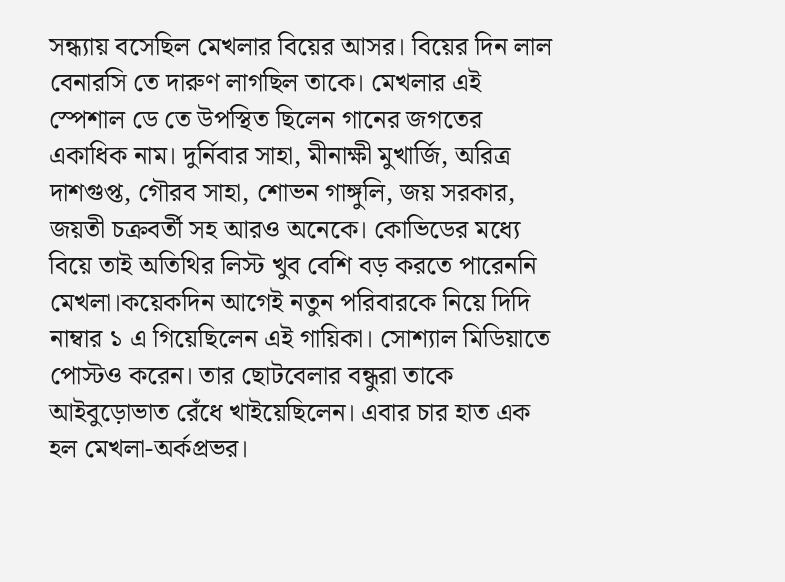সন্ধ্যায় বসেছিল মেখলার বিয়ের আসর। বিয়ের দিন লাল বেনারসি তে দারুণ লাগছিল তাকে। মেখলার এই স্পেশাল ডে তে উপস্থিত ছিলেন গানের জগতের একাধিক নাম। দুর্নিবার সাহা, মীনাক্ষী মুখার্জি, অরিত্র দাশগুপ্ত, গৌরব সাহা, শোভন গাঙ্গুলি, জয় সরকার, জয়তী চক্রবর্তী সহ আরও অনেকে। কোভিডের মধ্যে বিয়ে তাই অতিথির লিস্ট খুব বেশি বড় করতে পারেননি মেখলা।কয়েকদিন আগেই নতুন পরিবারকে নিয়ে দিদি নাম্বার ১ এ গিয়েছিলেন এই গায়িকা। সোশ্যাল মিডিয়াতে পোস্টও করেন। তার ছোটবেলার বন্ধুরা তাকে আইবুড়োভাত রেঁধে খাইয়েছিলেন। এবার চার হাত এক হল মেখলা-অর্কপ্রভর।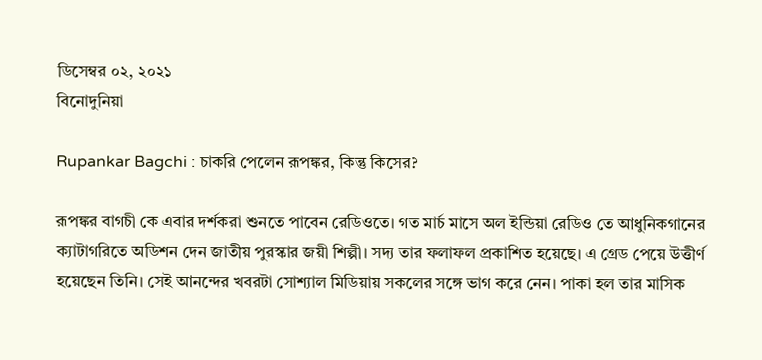ডিসেম্বর ০২, ২০২১
বিনোদুনিয়া

Rupankar Bagchi : চাকরি পেলেন রূপঙ্কর, কিন্তু কিসের?

রূপঙ্কর বাগচী কে এবার দর্শকরা শুনতে পাবেন রেডিওতে। গত মার্চ মাসে অল ইন্ডিয়া রেডিও তে আধুনিকগানের ক্যাটাগরিতে অডিশন দেন জাতীয় পুরস্কার জয়ী শিল্পী। সদ্য তার ফলাফল প্রকাশিত হয়েছে। এ গ্রেড পেয়ে উত্তীর্ণ হয়েছেন তিনি। সেই আনন্দের খবরটা সোশ্যাল মিডিয়ায় সকলের সঙ্গে ভাগ করে নেন। পাকা হল তার মাসিক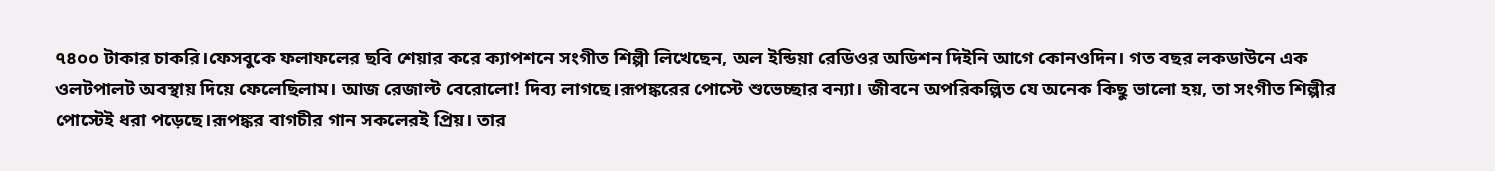৭৪০০ টাকার চাকরি।ফেসবুকে ফলাফলের ছবি শেয়ার করে ক্যাপশনে সংগীত শিল্পী লিখেছেন, অল ইন্ডিয়া রেডিওর অডিশন দিইনি আগে কোনওদিন। গত বছর লকডাউনে এক ওলটপালট অবস্থায় দিয়ে ফেলেছিলাম। আজ রেজাল্ট বেরোলো! দিব্য লাগছে।রূপঙ্করের পোস্টে শুভেচ্ছার বন্যা। জীবনে অপরিকল্পিত যে অনেক কিছু ভালো হয়, তা সংগীত শিল্পীর পোস্টেই ধরা পড়েছে।রূপঙ্কর বাগচীর গান সকলেরই প্রিয়। তার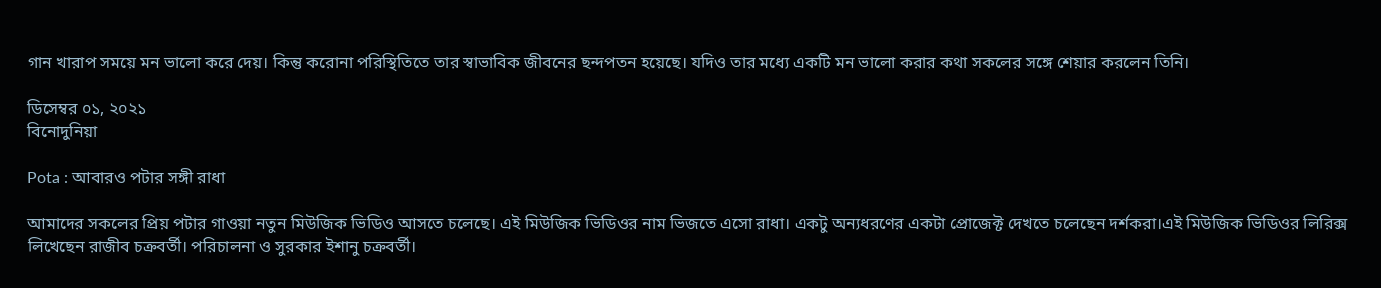গান খারাপ সময়ে মন ভালো করে দেয়। কিন্তু করোনা পরিস্থিতিতে তার স্বাভাবিক জীবনের ছন্দপতন হয়েছে। যদিও তার মধ্যে একটি মন ভালো করার কথা সকলের সঙ্গে শেয়ার করলেন তিনি।

ডিসেম্বর ০১, ২০২১
বিনোদুনিয়া

Pota : আবারও পটার সঙ্গী রাধা

আমাদের সকলের প্রিয় পটার গাওয়া নতুন মিউজিক ভিডিও আসতে চলেছে। এই মিউজিক ভিডিওর নাম ভিজতে এসো রাধা। একটু অন্যধরণের একটা প্রোজেক্ট দেখতে চলেছেন দর্শকরা।এই মিউজিক ভিডিওর লিরিক্স লিখেছেন রাজীব চক্রবর্তী। পরিচালনা ও সুরকার ইশানু চক্রবর্তী।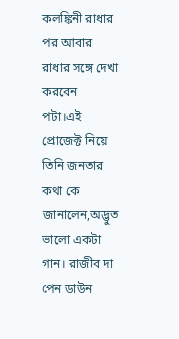কলঙ্কিনী রাধার পর আবার রাধার সঙ্গে দেখা করবেন পটা।এই প্রোজেক্ট নিয়ে তিনি জনতার কথা কে জানালেন,অদ্ভুত ভালো একটা গান। রাজীব দা পেন ডাউন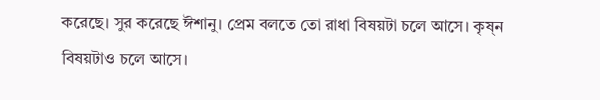করেছে। সুর করেছে ঈশানু। প্রেম বলতে তো রাধা বিষয়টা চলে আসে। কৃষ্ন বিষয়টাও চলে আসে।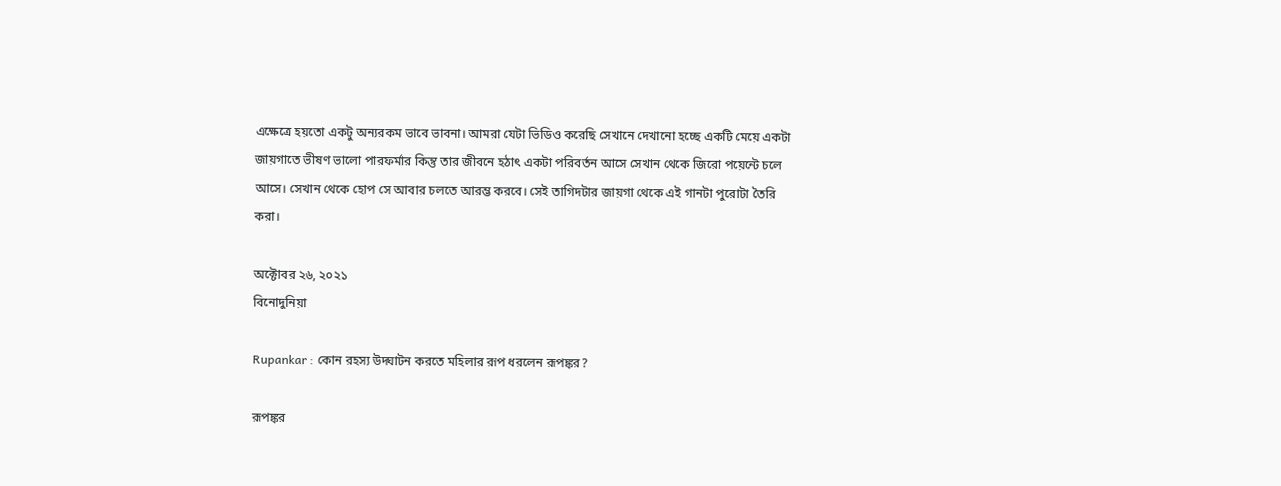এক্ষেত্রে হয়তো একটু অন্যরকম ভাবে ভাবনা। আমরা যেটা ভিডিও করেছি সেখানে দেখানো হচ্ছে একটি মেয়ে একটা জায়গাতে ভীষণ ভালো পারফর্মার কিন্তু তার জীবনে হঠাৎ একটা পরিবর্তন আসে সেখান থেকে জিরো পয়েন্টে চলে আসে। সেখান থেকে হোপ সে আবার চলতে আরম্ভ করবে। সেই তাগিদটার জায়গা থেকে এই গানটা পুরোটা তৈরি করা।

অক্টোবর ২৬, ২০২১
বিনোদুনিয়া

Rupankar : কোন রহস্য উদ্ঘাটন করতে মহিলার রূপ ধরলেন রূপঙ্কর?

রূপঙ্কর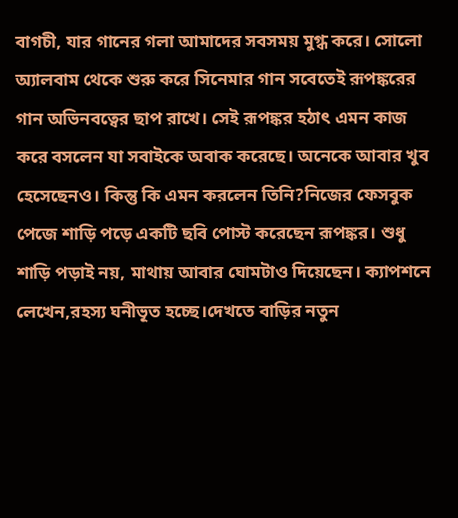বাগচী, যার গানের গলা আমাদের সবসময় মুগ্ধ করে। সোলো অ্যালবাম থেকে শুরু করে সিনেমার গান সবেতেই রূপঙ্করের গান অভিনবত্বের ছাপ রাখে। সেই রূপঙ্কর হঠাৎ এমন কাজ করে বসলেন যা সবাইকে অবাক করেছে। অনেকে আবার খুব হেসেছেনও। কিন্তু কি এমন করলেন তিনি?নিজের ফেসবুক পেজে শাড়ি পড়ে একটি ছবি পোস্ট করেছেন রূপঙ্কর। শুধু শাড়ি পড়াই নয়, মাথায় আবার ঘোমটাও দিয়েছেন। ক্যাপশনে লেখেন,রহস্য ঘনীভূত হচ্ছে।দেখতে বাড়ির নতুন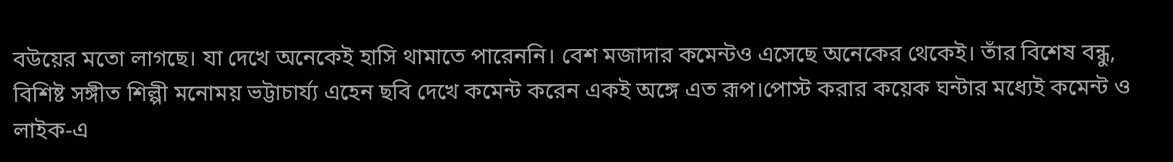বউয়ের মতো লাগছে। যা দেখে অনেকেই হাসি থামাতে পারেননি। বেশ মজাদার কমেন্টও এসেছে অনেকের থেকেই। তাঁর বিশেষ বন্ধু, বিশিষ্ট সঙ্গীত শিল্পী মনোময় ভট্টাচার্য্য এহেন ছবি দেখে কমেন্ট করেন একই অঙ্গে এত রূপ।পোস্ট করার কয়েক ঘন্টার মধ্যেই কমেন্ট ও লাইক-এ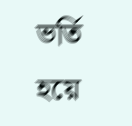ভর্তি হয়ে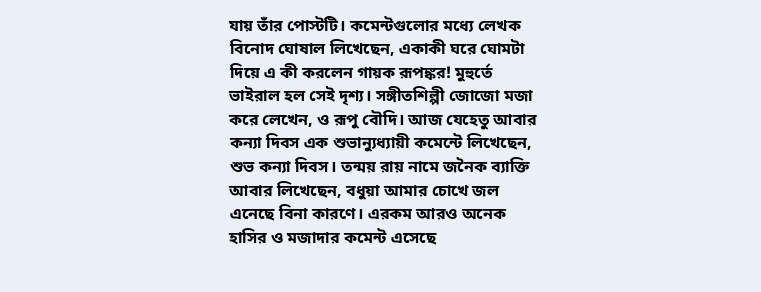যায় তাঁর পোস্টটি। কমেন্টগুলোর মধ্যে লেখক বিনোদ ঘোষাল লিখেছেন, একাকী ঘরে ঘোমটা দিয়ে এ কী করলেন গায়ক রূপঙ্কর! মুহুর্তে ভাইরাল হল সেই দৃশ্য। সঙ্গীতশিল্পী জোজো মজা করে লেখেন, ও রূপু বৌদি। আজ যেহেতু আবার কন্যা দিবস এক শুভান্যুধ্যায়ী কমেন্টে লিখেছেন, শুভ কন্যা দিবস। তন্ময় রায় নামে জনৈক ব্যাক্তি আবার লিখেছেন, বধুয়া আমার চোখে জল এনেছে বিনা কারণে। এরকম আরও অনেক হাসির ও মজাদার কমেন্ট এসেছে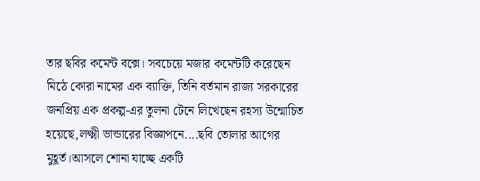তার ছবির কমেন্ট বক্সে। সবচেয়ে মজার কমেন্টটি করেছেন মিঠে কোরা নামের এক ব্যাক্তি, তিনি বর্তমান রাজ্য সরকারের জনপ্রিয় এক প্রকল্প-এর তুলনা টেনে লিখেছেন রহস্য উন্মোচিত হয়েছে,লক্ষ্মী ভান্ডারের বিজ্ঞাপনে....ছবি তোলার আগের মুহূর্ত।আসলে শোনা যাচ্ছে একটি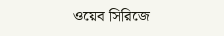ওয়েব সিরিজে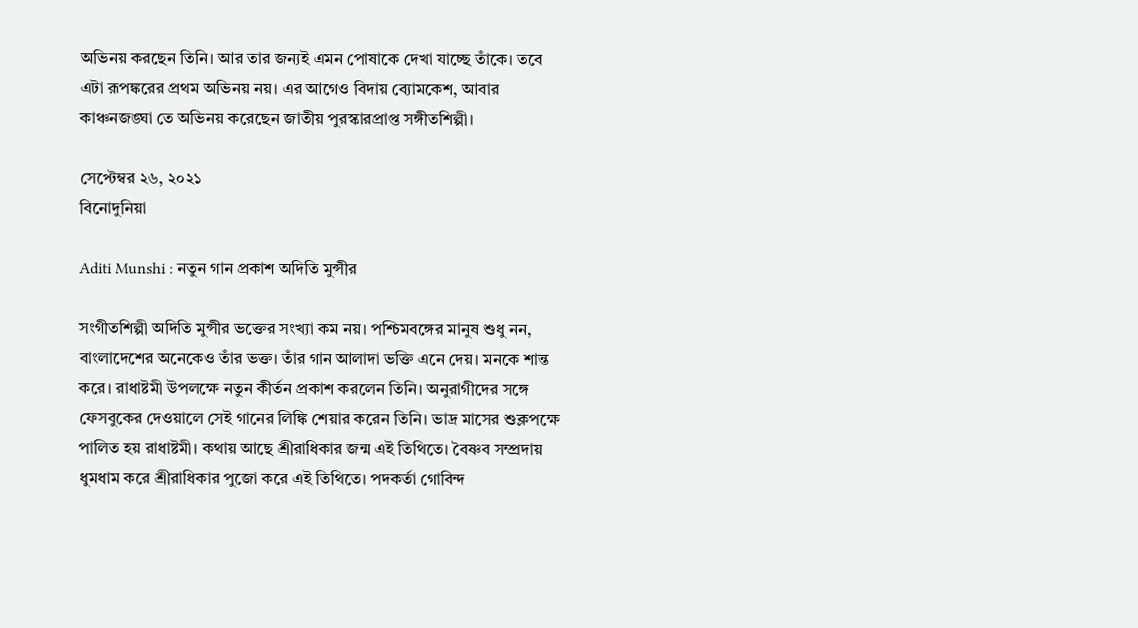অভিনয় করছেন তিনি। আর তার জন্যই এমন পোষাকে দেখা যাচ্ছে তাঁকে। তবে এটা রূপঙ্করের প্রথম অভিনয় নয়। এর আগেও বিদায় ব্যোমকেশ, আবার কাঞ্চনজঙ্ঘা তে অভিনয় করেছেন জাতীয় পুরস্কারপ্রাপ্ত সঙ্গীতশিল্পী।

সেপ্টেম্বর ২৬, ২০২১
বিনোদুনিয়া

Aditi Munshi : নতুন গান প্রকাশ অদিতি মুন্সীর

সংগীতশিল্পী অদিতি মুন্সীর ভক্তের সংখ্যা কম নয়। পশ্চিমবঙ্গের মানুষ শুধু নন, বাংলাদেশের অনেকেও তাঁর ভক্ত। তাঁর গান আলাদা ভক্তি এনে দেয়। মনকে শান্ত করে। রাধাষ্টমী উপলক্ষে নতুন কীর্তন প্রকাশ করলেন তিনি। অনুরাগীদের সঙ্গে ফেসবুকের দেওয়ালে সেই গানের লিঙ্কি শেয়ার করেন তিনি। ভাদ্র মাসের শুক্লপক্ষে পালিত হয় রাধাষ্টমী। কথায় আছে শ্রীরাধিকার জন্ম এই তিথিতে। বৈষ্ণব সম্প্রদায় ধুমধাম করে শ্রীরাধিকার পুজো করে এই তিথিতে। পদকর্তা গোবিন্দ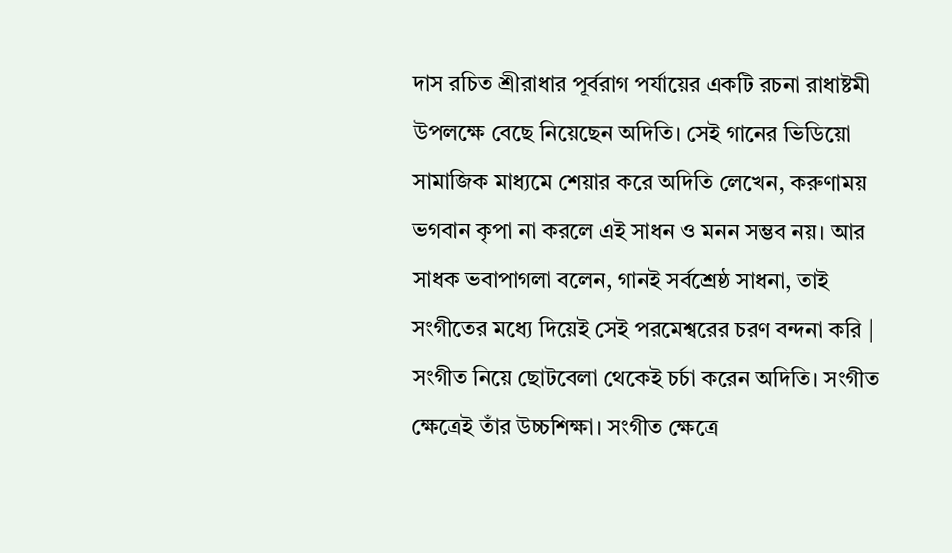দাস রচিত শ্রীরাধার পূর্বরাগ পর্যায়ের একটি রচনা রাধাষ্টমী উপলক্ষে বেছে নিয়েছেন অদিতি। সেই গানের ভিডিয়ো সামাজিক মাধ্যমে শেয়ার করে অদিতি লেখেন, করুণাময় ভগবান কৃপা না করলে এই সাধন ও মনন সম্ভব নয়। আর সাধক ভবাপাগলা বলেন, গানই সর্বশ্রেষ্ঠ সাধনা, তাই সংগীতের মধ্যে দিয়েই সেই পরমেশ্বরের চরণ বন্দনা করি | সংগীত নিয়ে ছোটবেলা থেকেই চর্চা করেন অদিতি। সংগীত ক্ষেত্রেই তাঁর উচ্চশিক্ষা। সংগীত ক্ষেত্রে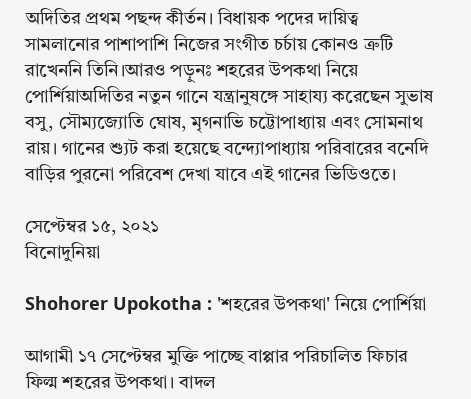অদিতির প্রথম পছন্দ কীর্তন। বিধায়ক পদের দায়িত্ব সামলানোর পাশাপাশি নিজের সংগীত চর্চায় কোনও ত্রুটি রাখেননি তিনি।আরও পড়ুনঃ শহরের উপকথা নিয়ে পোর্শিয়াঅদিতির নতুন গানে যন্ত্রানুষঙ্গে সাহায্য করেছেন সুভাষ বসু, সৌম্যজ্যোতি ঘোষ, মৃগনাভি চট্টোপাধ্যায় এবং সোমনাথ রায়। গানের শ্যুট করা হয়েছে বন্দ্যোপাধ্যায় পরিবারের বনেদি বাড়ির পুরনো পরিবেশ দেখা যাবে এই গানের ভিডিওতে।

সেপ্টেম্বর ১৫, ২০২১
বিনোদুনিয়া

Shohorer Upokotha : 'শহরের উপকথা' নিয়ে পোর্শিয়া

আগামী ১৭ সেপ্টেম্বর মুক্তি পাচ্ছে বাপ্পার পরিচালিত ফিচার ফিল্ম শহরের উপকথা। বাদল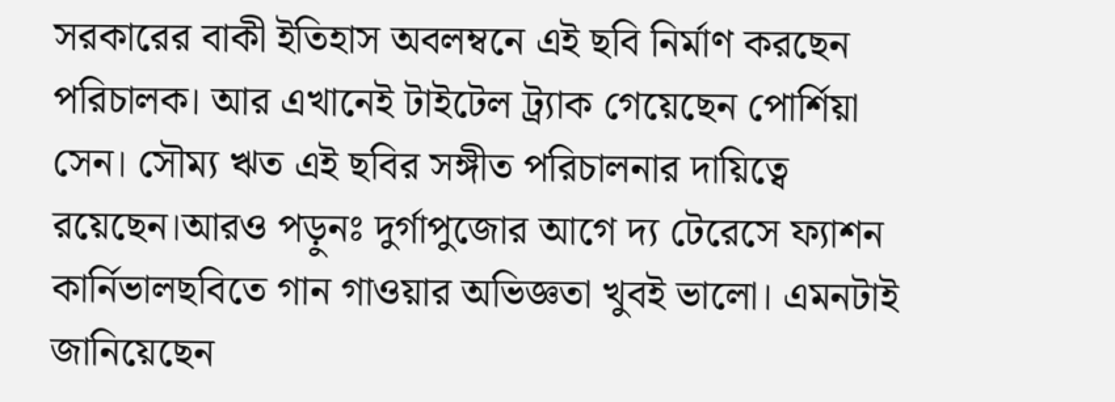সরকারের বাকী ইতিহাস অবলম্বনে এই ছবি নির্মাণ করছেন পরিচালক। আর এখানেই টাইটেল ট্র্যাক গেয়েছেন পোর্শিয়া সেন। সৌম্য ঋত এই ছবির সঙ্গীত পরিচালনার দায়িত্বে রয়েছেন।আরও পড়ুনঃ দুর্গাপুজোর আগে দ্য টেরেসে ফ্যাশন কার্নিভালছবিতে গান গাওয়ার অভিজ্ঞতা খুবই ভালো। এমনটাই জানিয়েছেন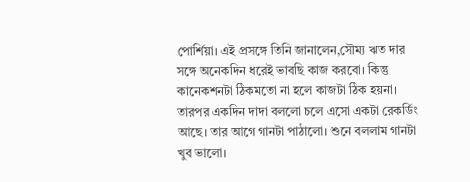পোর্শিয়া। এই প্রসঙ্গে তিনি জানালেন,সৌম্য ঋত দার সঙ্গে অনেকদিন ধরেই ভাবছি কাজ করবো। কিন্তু কানেকশনটা ঠিকমতো না হলে কাজটা ঠিক হয়না। তারপর একদিন দাদা বললো চলে এসো একটা রেকর্ডিং আছে। তার আগে গানটা পাঠালো। শুনে বললাম গানটা খুব ভালো।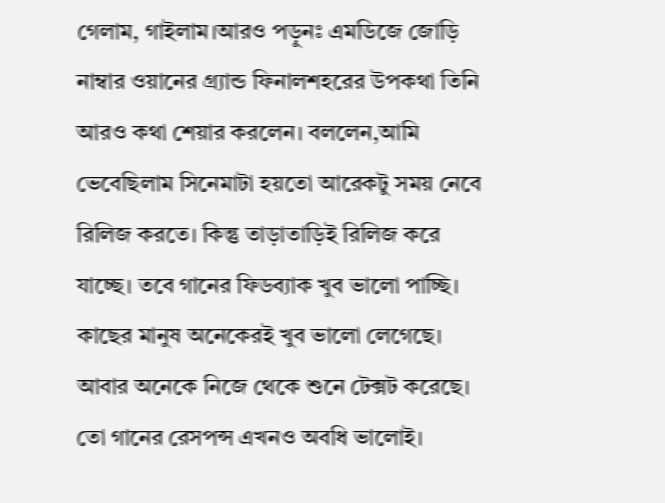গেলাম, গাইলাম।আরও পড়ুনঃ এমডিজে জোড়ি নাম্বার ওয়ানের গ্র্যান্ড ফিনালশহরের উপকথা তিনি আরও কথা শেয়ার করলেন। বললেন,আমি ভেবেছিলাম সিনেমাটা হয়তো আরেকটু সময় নেবে রিলিজ করতে। কিন্তু তাড়াতাড়িই রিলিজ করে যাচ্ছে। তবে গানের ফিডব্যাক খুব ভালো পাচ্ছি। কাছের মানুষ অনেকেরই খুব ভালো লেগেছে। আবার অনেকে নিজে থেকে শুনে টেক্সট করেছে। তো গানের রেসপন্স এখনও অবধি ভালোই।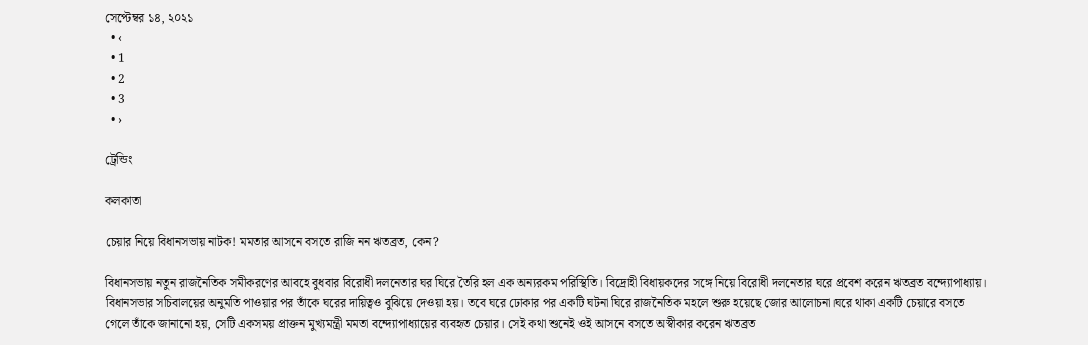সেপ্টেম্বর ১৪, ২০২১
  • ‹
  • 1
  • 2
  • 3
  • ›

ট্রেন্ডিং

কলকাতা

চেয়ার নিয়ে বিধানসভায় নাটক! মমতার আসনে বসতে রাজি নন ঋতব্রত, কেন?

বিধানসভায় নতুন রাজনৈতিক সমীকরণের আবহে বুধবার বিরোধী দলনেতার ঘর ঘিরে তৈরি হল এক অন্যরকম পরিস্থিতি। বিদ্রোহী বিধায়কদের সঙ্গে নিয়ে বিরোধী দলনেতার ঘরে প্রবেশ করেন ঋতব্রত বন্দ্যোপাধ্যায়। বিধানসভার সচিবালয়ের অনুমতি পাওয়ার পর তাঁকে ঘরের দায়িত্বও বুঝিয়ে দেওয়া হয়। তবে ঘরে ঢোকার পর একটি ঘটনা ঘিরে রাজনৈতিক মহলে শুরু হয়েছে জোর আলোচনা।ঘরে থাকা একটি চেয়ারে বসতে গেলে তাঁকে জানানো হয়, সেটি একসময় প্রাক্তন মুখ্যমন্ত্রী মমতা বন্দ্যোপাধ্যায়ের ব্যবহৃত চেয়ার। সেই কথা শুনেই ওই আসনে বসতে অস্বীকার করেন ঋতব্রত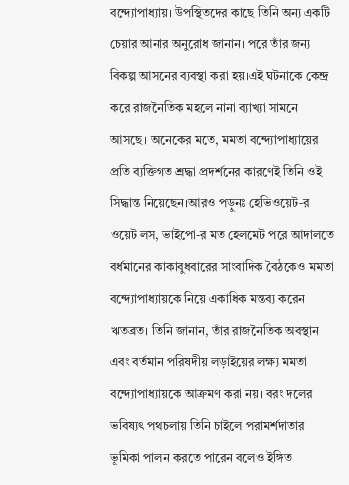বন্দ্যোপাধ্যায়। উপস্থিতদের কাছে তিনি অন্য একটি চেয়ার আনার অনুরোধ জানান। পরে তাঁর জন্য বিকল্প আসনের ব্যবস্থা করা হয়।এই ঘটনাকে কেন্দ্র করে রাজনৈতিক মহলে নানা ব্যাখ্যা সামনে আসছে। অনেকের মতে, মমতা বন্দ্যোপাধ্যায়ের প্রতি ব্যক্তিগত শ্রদ্ধা প্রদর্শনের কারণেই তিনি ওই সিদ্ধান্ত নিয়েছেন।আরও পড়ুনঃ হেভিওয়েট-র ওয়েট লস, ভাইপো-র মত হেলমেট পরে আদালতে বর্ধমানের কাকাবুধবারের সাংবাদিক বৈঠকেও মমতা বন্দ্যোপাধ্যায়কে নিয়ে একাধিক মন্তব্য করেন ঋতব্রত। তিনি জানান, তাঁর রাজনৈতিক অবস্থান এবং বর্তমান পরিষদীয় লড়াইয়ের লক্ষ্য মমতা বন্দ্যোপাধ্যায়কে আক্রমণ করা নয়। বরং দলের ভবিষ্যৎ পথচলায় তিনি চাইলে পরামর্শদাতার ভূমিকা পালন করতে পারেন বলেও ইঙ্গিত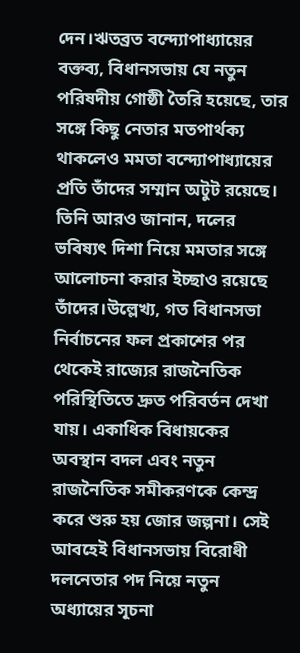দেন।ঋতব্রত বন্দ্যোপাধ্যায়ের বক্তব্য, বিধানসভায় যে নতুন পরিষদীয় গোষ্ঠী তৈরি হয়েছে, তার সঙ্গে কিছু নেতার মতপার্থক্য থাকলেও মমতা বন্দ্যোপাধ্যায়ের প্রতি তাঁদের সম্মান অটুট রয়েছে। তিনি আরও জানান, দলের ভবিষ্যৎ দিশা নিয়ে মমতার সঙ্গে আলোচনা করার ইচ্ছাও রয়েছে তাঁদের।উল্লেখ্য, গত বিধানসভা নির্বাচনের ফল প্রকাশের পর থেকেই রাজ্যের রাজনৈতিক পরিস্থিতিতে দ্রুত পরিবর্তন দেখা যায়। একাধিক বিধায়কের অবস্থান বদল এবং নতুন রাজনৈতিক সমীকরণকে কেন্দ্র করে শুরু হয় জোর জল্পনা। সেই আবহেই বিধানসভায় বিরোধী দলনেতার পদ নিয়ে নতুন অধ্যায়ের সূচনা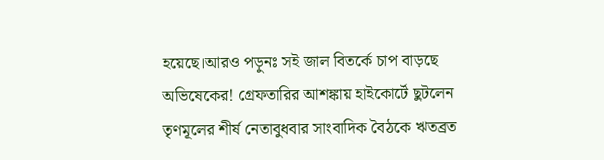হয়েছে।আরও পড়ুনঃ সই জাল বিতর্কে চাপ বাড়ছে অভিষেকের! গ্রেফতারির আশঙ্কায় হাইকোর্টে ছুটলেন তৃণমূলের শীর্ষ নেতাবুধবার সাংবাদিক বৈঠকে ঋতব্রত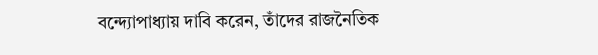বন্দ্যোপাধ্যায় দাবি করেন, তাঁদের রাজনৈতিক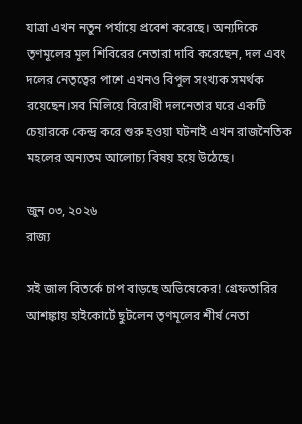যাত্রা এখন নতুন পর্যায়ে প্রবেশ করেছে। অন্যদিকে তৃণমূলের মূল শিবিরের নেতারা দাবি করেছেন, দল এবং দলের নেতৃত্বের পাশে এখনও বিপুল সংখ্যক সমর্থক রয়েছেন।সব মিলিয়ে বিরোধী দলনেতার ঘরে একটি চেয়ারকে কেন্দ্র করে শুরু হওয়া ঘটনাই এখন রাজনৈতিক মহলের অন্যতম আলোচ্য বিষয় হয়ে উঠেছে।

জুন ০৩, ২০২৬
রাজ্য

সই জাল বিতর্কে চাপ বাড়ছে অভিষেকের! গ্রেফতারির আশঙ্কায় হাইকোর্টে ছুটলেন তৃণমূলের শীর্ষ নেতা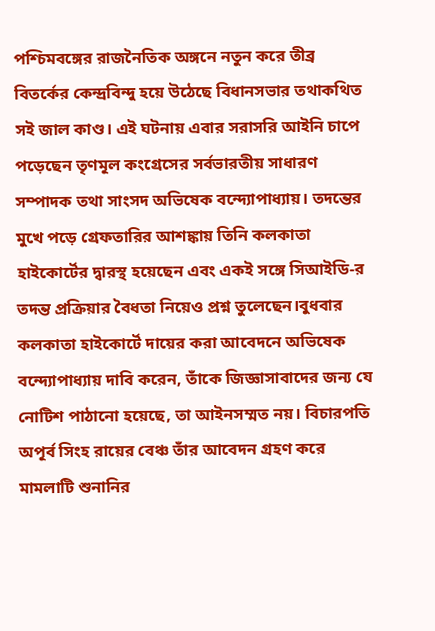পশ্চিমবঙ্গের রাজনৈতিক অঙ্গনে নতুন করে তীব্র বিতর্কের কেন্দ্রবিন্দু হয়ে উঠেছে বিধানসভার তথাকথিত সই জাল কাণ্ড। এই ঘটনায় এবার সরাসরি আইনি চাপে পড়েছেন তৃণমূল কংগ্রেসের সর্বভারতীয় সাধারণ সম্পাদক তথা সাংসদ অভিষেক বন্দ্যোপাধ্যায়। তদন্তের মুখে পড়ে গ্রেফতারির আশঙ্কায় তিনি কলকাতা হাইকোর্টের দ্বারস্থ হয়েছেন এবং একই সঙ্গে সিআইডি-র তদন্ত প্রক্রিয়ার বৈধতা নিয়েও প্রশ্ন তুলেছেন।বুধবার কলকাতা হাইকোর্টে দায়ের করা আবেদনে অভিষেক বন্দ্যোপাধ্যায় দাবি করেন, তাঁকে জিজ্ঞাসাবাদের জন্য যে নোটিশ পাঠানো হয়েছে, তা আইনসম্মত নয়। বিচারপতি অপূর্ব সিংহ রায়ের বেঞ্চ তাঁর আবেদন গ্রহণ করে মামলাটি শুনানির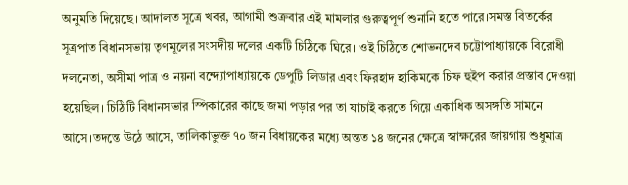অনুমতি দিয়েছে। আদালত সূত্রে খবর, আগামী শুক্রবার এই মামলার গুরুত্বপূর্ণ শুনানি হতে পারে।সমস্ত বিতর্কের সূত্রপাত বিধানসভায় তৃণমূলের সংসদীয় দলের একটি চিঠিকে ঘিরে। ওই চিঠিতে শোভনদেব চট্টোপাধ্যায়কে বিরোধী দলনেতা, অসীমা পাত্র ও নয়না বন্দ্যোপাধ্যায়কে ডেপুটি লিডার এবং ফিরহাদ হাকিমকে চিফ হুইপ করার প্রস্তাব দেওয়া হয়েছিল। চিঠিটি বিধানসভার স্পিকারের কাছে জমা পড়ার পর তা যাচাই করতে গিয়ে একাধিক অসঙ্গতি সামনে আসে।তদন্তে উঠে আসে, তালিকাভুক্ত ৭০ জন বিধায়কের মধ্যে অন্তত ১৪ জনের ক্ষেত্রে স্বাক্ষরের জায়গায় শুধুমাত্র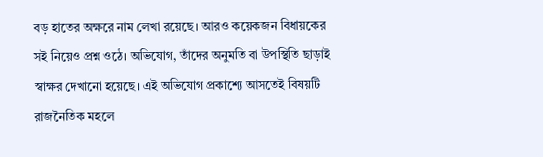বড় হাতের অক্ষরে নাম লেখা রয়েছে। আরও কয়েকজন বিধায়কের সই নিয়েও প্রশ্ন ওঠে। অভিযোগ, তাঁদের অনুমতি বা উপস্থিতি ছাড়াই স্বাক্ষর দেখানো হয়েছে। এই অভিযোগ প্রকাশ্যে আসতেই বিষয়টি রাজনৈতিক মহলে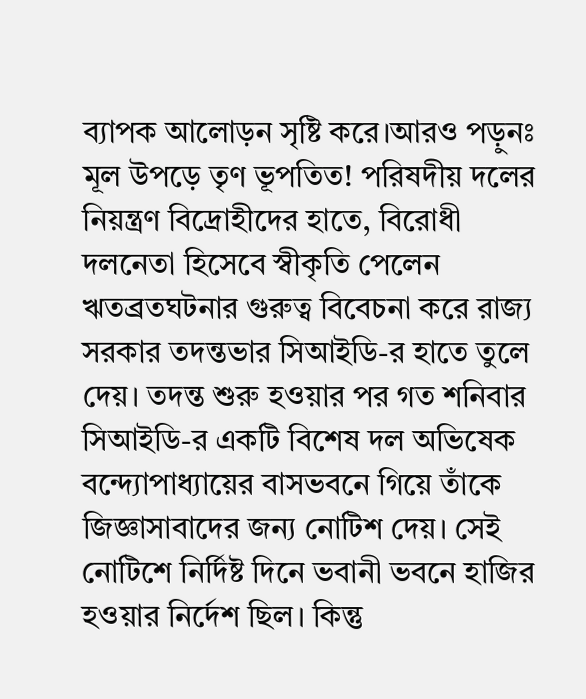ব্যাপক আলোড়ন সৃষ্টি করে।আরও পড়ুনঃ মূল উপড়ে তৃণ ভূপতিত! পরিষদীয় দলের নিয়ন্ত্রণ বিদ্রোহীদের হাতে, বিরোধী দলনেতা হিসেবে স্বীকৃতি পেলেন ঋতব্রতঘটনার গুরুত্ব বিবেচনা করে রাজ্য সরকার তদন্তভার সিআইডি-র হাতে তুলে দেয়। তদন্ত শুরু হওয়ার পর গত শনিবার সিআইডি-র একটি বিশেষ দল অভিষেক বন্দ্যোপাধ্যায়ের বাসভবনে গিয়ে তাঁকে জিজ্ঞাসাবাদের জন্য নোটিশ দেয়। সেই নোটিশে নির্দিষ্ট দিনে ভবানী ভবনে হাজির হওয়ার নির্দেশ ছিল। কিন্তু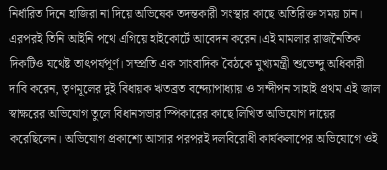নির্ধারিত দিনে হাজিরা না দিয়ে অভিষেক তদন্তকারী সংস্থার কাছে অতিরিক্ত সময় চান। এরপরই তিনি আইনি পথে এগিয়ে হাইকোর্টে আবেদন করেন।এই মামলার রাজনৈতিক দিকটিও যথেষ্ট তাৎপর্যপূর্ণ। সম্প্রতি এক সাংবাদিক বৈঠকে মুখ্যমন্ত্রী শুভেন্দু অধিকারী দাবি করেন, তৃণমূলের দুই বিধায়ক ঋতব্রত বন্দ্যোপাধ্যায় ও সন্দীপন সাহাই প্রথম এই জাল স্বাক্ষরের অভিযোগ তুলে বিধানসভার স্পিকারের কাছে লিখিত অভিযোগ দায়ের করেছিলেন। অভিযোগ প্রকাশ্যে আসার পরপরই দলবিরোধী কার্যকলাপের অভিযোগে ওই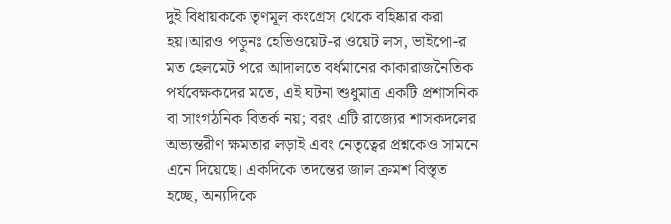দুই বিধায়ককে তৃণমূল কংগ্রেস থেকে বহিষ্কার করা হয়।আরও পড়ুনঃ হেভিওয়েট-র ওয়েট লস, ভাইপো-র মত হেলমেট পরে আদালতে বর্ধমানের কাকারাজনৈতিক পর্যবেক্ষকদের মতে, এই ঘটনা শুধুমাত্র একটি প্রশাসনিক বা সাংগঠনিক বিতর্ক নয়; বরং এটি রাজ্যের শাসকদলের অভ্যন্তরীণ ক্ষমতার লড়াই এবং নেতৃত্বের প্রশ্নকেও সামনে এনে দিয়েছে। একদিকে তদন্তের জাল ক্রমশ বিস্তৃত হচ্ছে, অন্যদিকে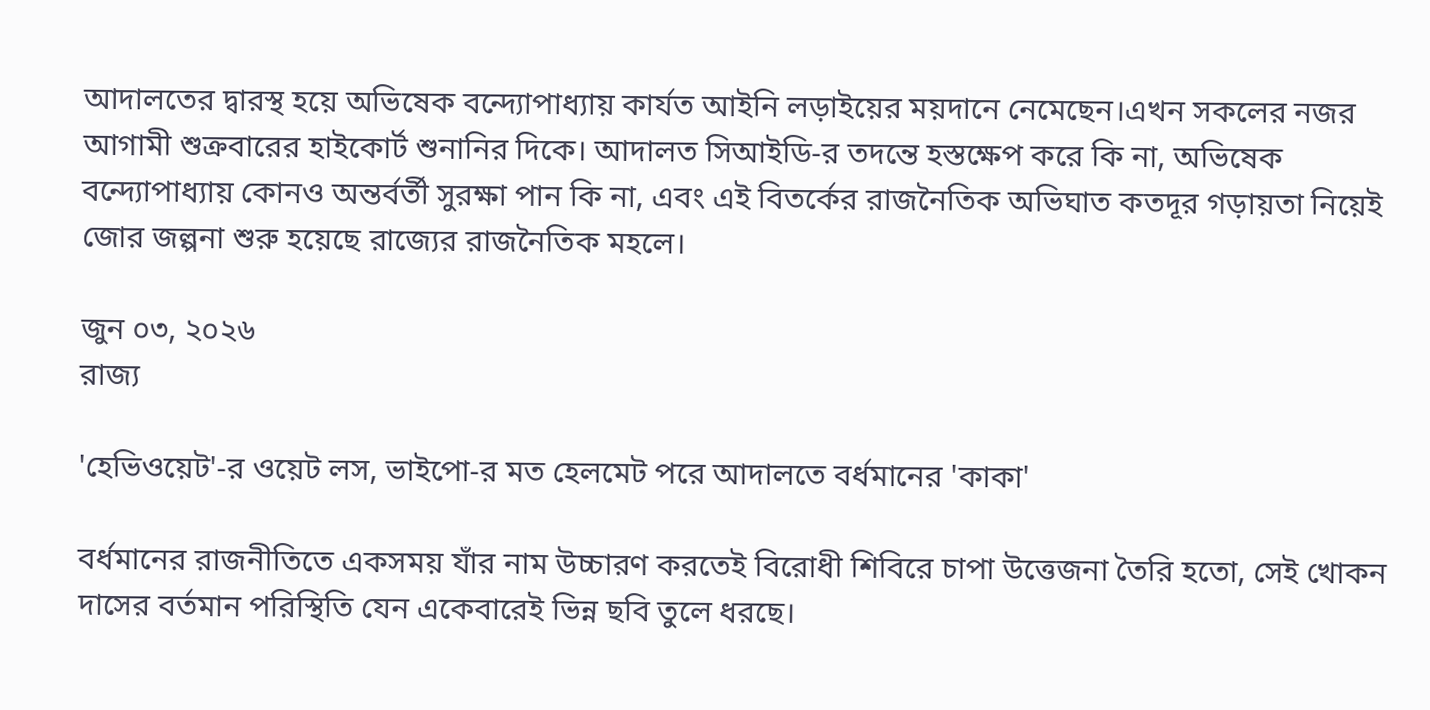আদালতের দ্বারস্থ হয়ে অভিষেক বন্দ্যোপাধ্যায় কার্যত আইনি লড়াইয়ের ময়দানে নেমেছেন।এখন সকলের নজর আগামী শুক্রবারের হাইকোর্ট শুনানির দিকে। আদালত সিআইডি-র তদন্তে হস্তক্ষেপ করে কি না, অভিষেক বন্দ্যোপাধ্যায় কোনও অন্তর্বর্তী সুরক্ষা পান কি না, এবং এই বিতর্কের রাজনৈতিক অভিঘাত কতদূর গড়ায়তা নিয়েই জোর জল্পনা শুরু হয়েছে রাজ্যের রাজনৈতিক মহলে।

জুন ০৩, ২০২৬
রাজ্য

'হেভিওয়েট'-র ওয়েট লস, ভাইপো-র মত হেলমেট পরে আদালতে বর্ধমানের 'কাকা'

বর্ধমানের রাজনীতিতে একসময় যাঁর নাম উচ্চারণ করতেই বিরোধী শিবিরে চাপা উত্তেজনা তৈরি হতো, সেই খোকন দাসের বর্তমান পরিস্থিতি যেন একেবারেই ভিন্ন ছবি তুলে ধরছে।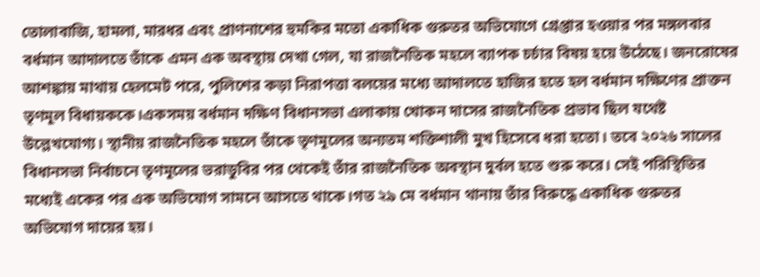তোলাবাজি, হামলা, মারধর এবং প্রাণনাশের হুমকির মতো একাধিক গুরুতর অভিযোগে গ্রেপ্তার হওয়ার পর মঙ্গলবার বর্ধমান আদালতে তাঁকে এমন এক অবস্থায় দেখা গেল, যা রাজনৈতিক মহলে ব্যাপক চর্চার বিষয় হয়ে উঠেছে। জনরোষের আশঙ্কায় মাথায় হেলমেট পরে, পুলিশের কড়া নিরাপত্তা বলয়ের মধ্যে আদালতে হাজির হতে হল বর্ধমান দক্ষিণের প্রাক্তন তৃণমূল বিধায়ককে।একসময় বর্ধমান দক্ষিণ বিধানসভা এলাকায় খোকন দাসের রাজনৈতিক প্রভাব ছিল যথেষ্ট উল্লেখযোগ্য। স্থানীয় রাজনৈতিক মহলে তাঁকে তৃণমূলের অন্যতম শক্তিশালী মুখ হিসেবে ধরা হতো। তবে ২০২৬ সালের বিধানসভা নির্বাচনে তৃণমূলের ভরাডুবির পর থেকেই তাঁর রাজনৈতিক অবস্থান দুর্বল হতে শুরু করে। সেই পরিস্থিতির মধ্যেই একের পর এক অভিযোগ সামনে আসতে থাকে।গত ২৯ মে বর্ধমান থানায় তাঁর বিরুদ্ধে একাধিক গুরুতর অভিযোগ দায়ের হয়।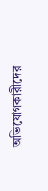অভিযোগকারীদের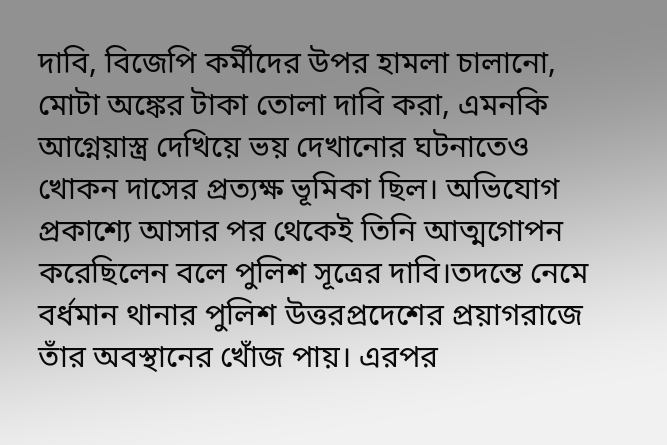দাবি, বিজেপি কর্মীদের উপর হামলা চালানো, মোটা অঙ্কের টাকা তোলা দাবি করা, এমনকি আগ্নেয়াস্ত্র দেখিয়ে ভয় দেখানোর ঘটনাতেও খোকন দাসের প্রত্যক্ষ ভূমিকা ছিল। অভিযোগ প্রকাশ্যে আসার পর থেকেই তিনি আত্মগোপন করেছিলেন বলে পুলিশ সূত্রের দাবি।তদন্তে নেমে বর্ধমান থানার পুলিশ উত্তরপ্রদেশের প্রয়াগরাজে তাঁর অবস্থানের খোঁজ পায়। এরপর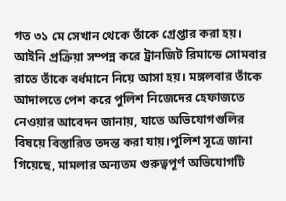গত ৩১ মে সেখান থেকে তাঁকে গ্রেপ্তার করা হয়। আইনি প্রক্রিয়া সম্পন্ন করে ট্রানজিট রিমান্ডে সোমবার রাতে তাঁকে বর্ধমানে নিয়ে আসা হয়। মঙ্গলবার তাঁকে আদালতে পেশ করে পুলিশ নিজেদের হেফাজতে নেওয়ার আবেদন জানায়, যাতে অভিযোগগুলির বিষয়ে বিস্তারিত তদন্ত করা যায়।পুলিশ সূত্রে জানা গিয়েছে, মামলার অন্যতম গুরুত্বপূর্ণ অভিযোগটি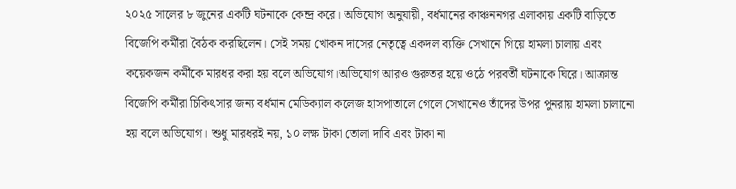২০২৫ সালের ৮ জুনের একটি ঘটনাকে কেন্দ্র করে। অভিযোগ অনুযায়ী, বর্ধমানের কাঞ্চননগর এলাকায় একটি বাড়িতে বিজেপি কর্মীরা বৈঠক করছিলেন। সেই সময় খোকন দাসের নেতৃত্বে একদল ব্যক্তি সেখানে গিয়ে হামলা চালায় এবং কয়েকজন কর্মীকে মারধর করা হয় বলে অভিযোগ।অভিযোগ আরও গুরুতর হয়ে ওঠে পরবর্তী ঘটনাকে ঘিরে। আক্রান্ত বিজেপি কর্মীরা চিকিৎসার জন্য বর্ধমান মেডিক্যাল কলেজ হাসপাতালে গেলে সেখানেও তাঁদের উপর পুনরায় হামলা চালানো হয় বলে অভিযোগ। শুধু মারধরই নয়, ১০ লক্ষ টাকা তোলা দাবি এবং টাকা না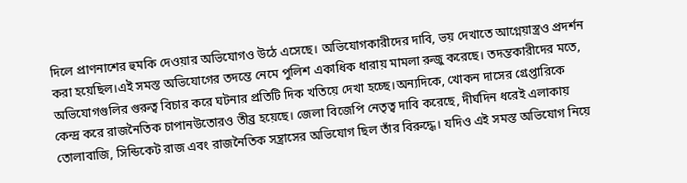দিলে প্রাণনাশের হুমকি দেওয়ার অভিযোগও উঠে এসেছে। অভিযোগকারীদের দাবি, ভয় দেখাতে আগ্নেয়াস্ত্রও প্রদর্শন করা হয়েছিল।এই সমস্ত অভিযোগের তদন্তে নেমে পুলিশ একাধিক ধারায় মামলা রুজু করেছে। তদন্তকারীদের মতে, অভিযোগগুলির গুরুত্ব বিচার করে ঘটনার প্রতিটি দিক খতিয়ে দেখা হচ্ছে।অন্যদিকে, খোকন দাসের গ্রেপ্তারিকে কেন্দ্র করে রাজনৈতিক চাপানউতোরও তীব্র হয়েছে। জেলা বিজেপি নেতৃত্ব দাবি করেছে, দীর্ঘদিন ধরেই এলাকায় তোলাবাজি, সিন্ডিকেট রাজ এবং রাজনৈতিক সন্ত্রাসের অভিযোগ ছিল তাঁর বিরুদ্ধে। যদিও এই সমস্ত অভিযোগ নিয়ে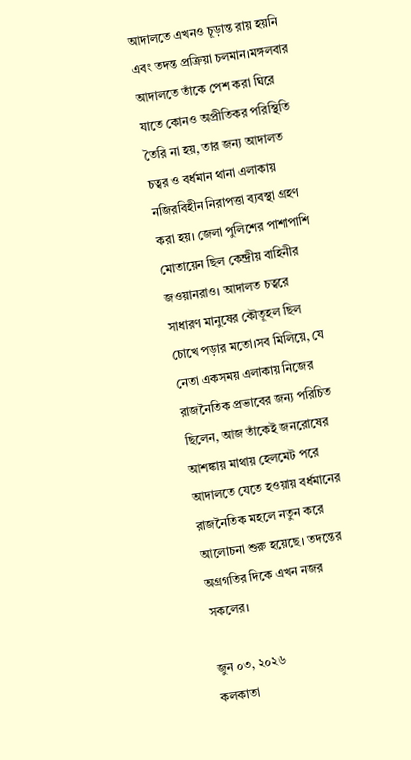আদালতে এখনও চূড়ান্ত রায় হয়নি এবং তদন্ত প্রক্রিয়া চলমান।মঙ্গলবার আদালতে তাঁকে পেশ করা ঘিরে যাতে কোনও অপ্রীতিকর পরিস্থিতি তৈরি না হয়, তার জন্য আদালত চত্বর ও বর্ধমান থানা এলাকায় নজিরবিহীন নিরাপত্তা ব্যবস্থা গ্রহণ করা হয়। জেলা পুলিশের পাশাপাশি মোতায়েন ছিল কেন্দ্রীয় বাহিনীর জওয়ানরাও। আদালত চত্বরে সাধারণ মানুষের কৌতূহল ছিল চোখে পড়ার মতো।সব মিলিয়ে, যে নেতা একসময় এলাকায় নিজের রাজনৈতিক প্রভাবের জন্য পরিচিত ছিলেন, আজ তাঁকেই জনরোষের আশঙ্কায় মাথায় হেলমেট পরে আদালতে যেতে হওয়ায় বর্ধমানের রাজনৈতিক মহলে নতুন করে আলোচনা শুরু হয়েছে। তদন্তের অগ্রগতির দিকে এখন নজর সকলের।

জুন ০৩, ২০২৬
কলকাতা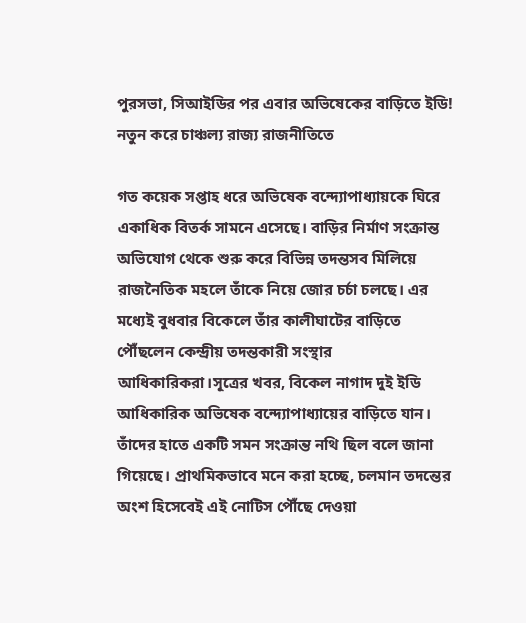পুরসভা, সিআইডির পর এবার অভিষেকের বাড়িতে ইডি! নতুন করে চাঞ্চল্য রাজ্য রাজনীতিতে

গত কয়েক সপ্তাহ ধরে অভিষেক বন্দ্যোপাধ্যায়কে ঘিরে একাধিক বিতর্ক সামনে এসেছে। বাড়ির নির্মাণ সংক্রান্ত অভিযোগ থেকে শুরু করে বিভিন্ন তদন্তসব মিলিয়ে রাজনৈতিক মহলে তাঁকে নিয়ে জোর চর্চা চলছে। এর মধ্যেই বুধবার বিকেলে তাঁর কালীঘাটের বাড়িতে পৌঁছলেন কেন্দ্রীয় তদন্তকারী সংস্থার আধিকারিকরা।সূত্রের খবর, বিকেল নাগাদ দুই ইডি আধিকারিক অভিষেক বন্দ্যোপাধ্যায়ের বাড়িতে যান। তাঁদের হাতে একটি সমন সংক্রান্ত নথি ছিল বলে জানা গিয়েছে। প্রাথমিকভাবে মনে করা হচ্ছে, চলমান তদন্তের অংশ হিসেবেই এই নোটিস পৌঁছে দেওয়া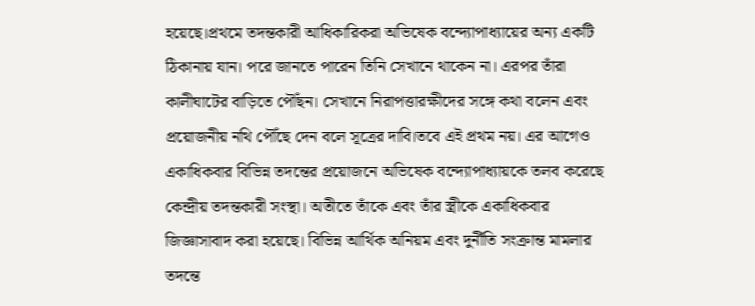হয়েছে।প্রথমে তদন্তকারী আধিকারিকরা অভিষেক বন্দ্যোপাধ্যায়ের অন্য একটি ঠিকানায় যান। পরে জানতে পারেন তিনি সেখানে থাকেন না। এরপর তাঁরা কালীঘাটের বাড়িতে পৌঁছন। সেখানে নিরাপত্তারক্ষীদের সঙ্গে কথা বলেন এবং প্রয়োজনীয় নথি পৌঁছে দেন বলে সূত্রের দাবি।তবে এই প্রথম নয়। এর আগেও একাধিকবার বিভিন্ন তদন্তের প্রয়োজনে অভিষেক বন্দ্যোপাধ্যায়কে তলব করেছে কেন্দ্রীয় তদন্তকারী সংস্থা। অতীতে তাঁকে এবং তাঁর স্ত্রীকে একাধিকবার জিজ্ঞাসাবাদ করা হয়েছে। বিভিন্ন আর্থিক অনিয়ম এবং দুর্নীতি সংক্রান্ত মামলার তদন্তে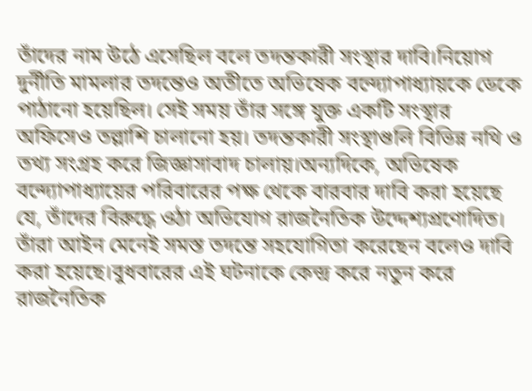তাঁদের নাম উঠে এসেছিল বলে তদন্তকারী সংস্থার দাবি।নিয়োগ দুর্নীতি মামলার তদন্তেও অতীতে অভিষেক বন্দ্যোপাধ্যায়কে ডেকে পাঠানো হয়েছিল। সেই সময় তাঁর সঙ্গে যুক্ত একটি সংস্থার অফিসেও তল্লাশি চালানো হয়। তদন্তকারী সংস্থাগুলি বিভিন্ন নথি ও তথ্য সংগ্রহ করে জিজ্ঞাসাবাদ চালায়।অন্যদিকে, অভিষেক বন্দ্যোপাধ্যায়ের পরিবারের পক্ষ থেকে বারবার দাবি করা হয়েছে যে, তাঁদের বিরুদ্ধে ওঠা অভিযোগ রাজনৈতিক উদ্দেশ্যপ্রণোদিত। তাঁরা আইন মেনেই সমস্ত তদন্তে সহযোগিতা করেছেন বলেও দাবি করা হয়েছে।বুধবারের এই ঘটনাকে কেন্দ্র করে নতুন করে রাজনৈতিক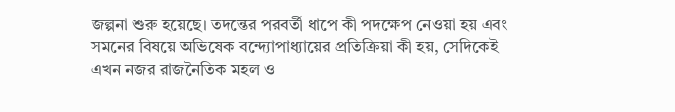জল্পনা শুরু হয়েছে। তদন্তের পরবর্তী ধাপে কী পদক্ষেপ নেওয়া হয় এবং সমনের বিষয়ে অভিষেক বন্দ্যোপাধ্যায়ের প্রতিক্রিয়া কী হয়, সেদিকেই এখন নজর রাজনৈতিক মহল ও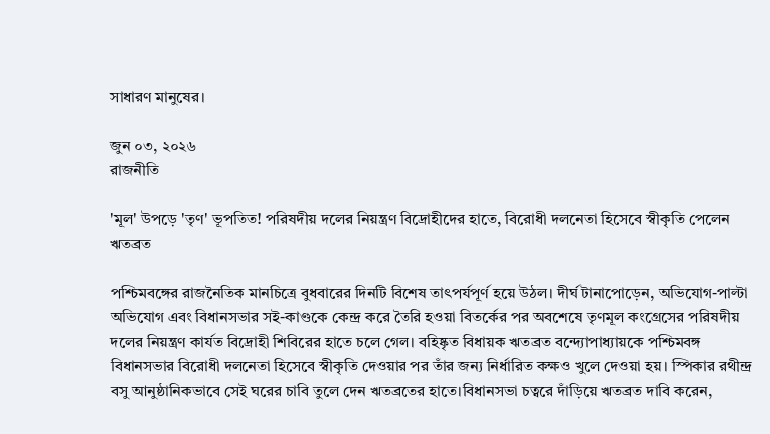সাধারণ মানুষের।

জুন ০৩, ২০২৬
রাজনীতি

'মূল' উপড়ে 'তৃণ' ভূপতিত! পরিষদীয় দলের নিয়ন্ত্রণ বিদ্রোহীদের হাতে, বিরোধী দলনেতা হিসেবে স্বীকৃতি পেলেন ঋতব্রত

পশ্চিমবঙ্গের রাজনৈতিক মানচিত্রে বুধবারের দিনটি বিশেষ তাৎপর্যপূর্ণ হয়ে উঠল। দীর্ঘ টানাপোড়েন, অভিযোগ-পাল্টা অভিযোগ এবং বিধানসভার সই-কাণ্ডকে কেন্দ্র করে তৈরি হওয়া বিতর্কের পর অবশেষে তৃণমূল কংগ্রেসের পরিষদীয় দলের নিয়ন্ত্রণ কার্যত বিদ্রোহী শিবিরের হাতে চলে গেল। বহিষ্কৃত বিধায়ক ঋতব্রত বন্দ্যোপাধ্যায়কে পশ্চিমবঙ্গ বিধানসভার বিরোধী দলনেতা হিসেবে স্বীকৃতি দেওয়ার পর তাঁর জন্য নির্ধারিত কক্ষও খুলে দেওয়া হয়। স্পিকার রথীন্দ্র বসু আনুষ্ঠানিকভাবে সেই ঘরের চাবি তুলে দেন ঋতব্রতের হাতে।বিধানসভা চত্বরে দাঁড়িয়ে ঋতব্রত দাবি করেন,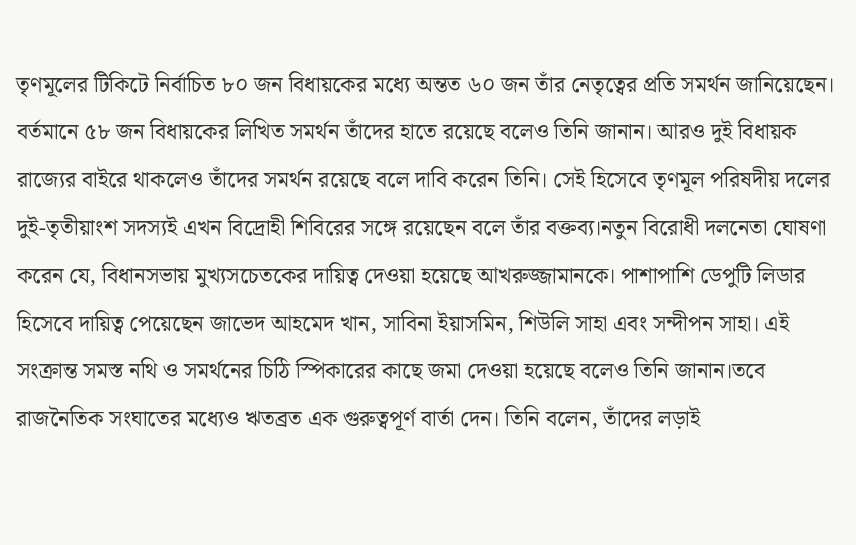তৃণমূলের টিকিটে নির্বাচিত ৮০ জন বিধায়কের মধ্যে অন্তত ৬০ জন তাঁর নেতৃত্বের প্রতি সমর্থন জানিয়েছেন। বর্তমানে ৫৮ জন বিধায়কের লিখিত সমর্থন তাঁদের হাতে রয়েছে বলেও তিনি জানান। আরও দুই বিধায়ক রাজ্যের বাইরে থাকলেও তাঁদের সমর্থন রয়েছে বলে দাবি করেন তিনি। সেই হিসেবে তৃণমূল পরিষদীয় দলের দুই-তৃতীয়াংশ সদস্যই এখন বিদ্রোহী শিবিরের সঙ্গে রয়েছেন বলে তাঁর বক্তব্য।নতুন বিরোধী দলনেতা ঘোষণা করেন যে, বিধানসভায় মুখ্যসচেতকের দায়িত্ব দেওয়া হয়েছে আখরুজ্জামানকে। পাশাপাশি ডেপুটি লিডার হিসেবে দায়িত্ব পেয়েছেন জাভেদ আহমেদ খান, সাবিনা ইয়াসমিন, শিউলি সাহা এবং সন্দীপন সাহা। এই সংক্রান্ত সমস্ত নথি ও সমর্থনের চিঠি স্পিকারের কাছে জমা দেওয়া হয়েছে বলেও তিনি জানান।তবে রাজনৈতিক সংঘাতের মধ্যেও ঋতব্রত এক গুরুত্বপূর্ণ বার্তা দেন। তিনি বলেন, তাঁদের লড়াই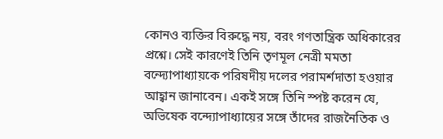কোনও ব্যক্তির বিরুদ্ধে নয়, বরং গণতান্ত্রিক অধিকারের প্রশ্নে। সেই কারণেই তিনি তৃণমূল নেত্রী মমতা বন্দ্যোপাধ্যায়কে পরিষদীয় দলের পরামর্শদাতা হওয়ার আহ্বান জানাবেন। একই সঙ্গে তিনি স্পষ্ট করেন যে, অভিষেক বন্দ্যোপাধ্যায়ের সঙ্গে তাঁদের রাজনৈতিক ও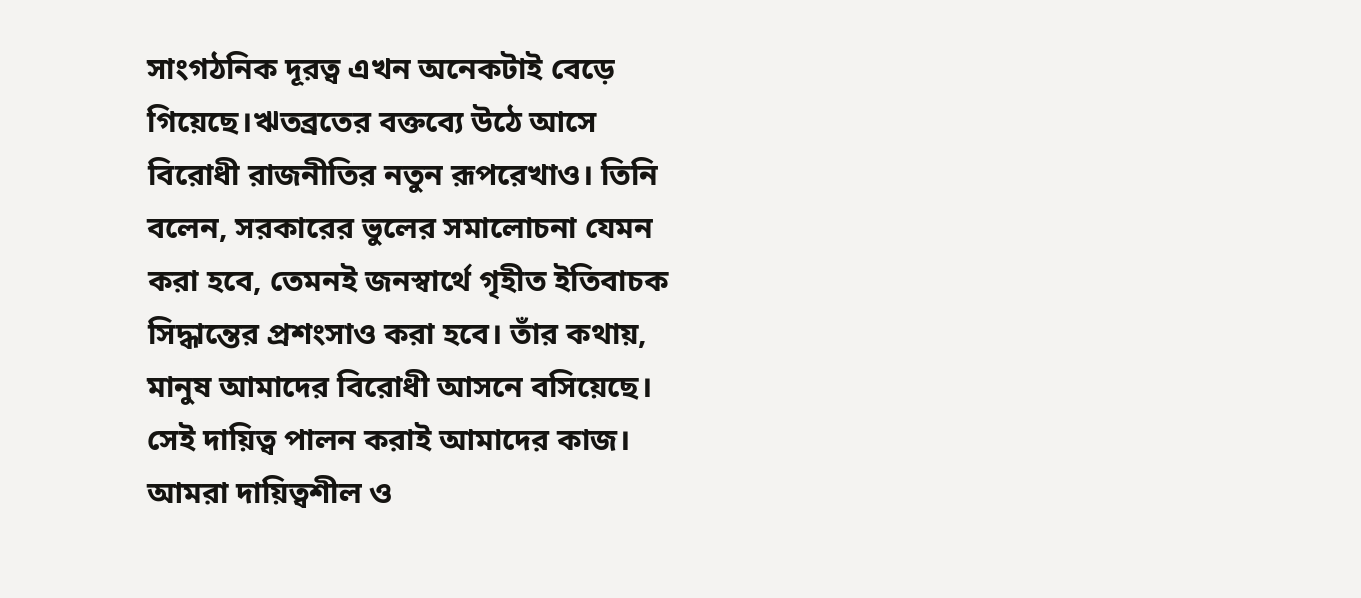সাংগঠনিক দূরত্ব এখন অনেকটাই বেড়ে গিয়েছে।ঋতব্রতের বক্তব্যে উঠে আসে বিরোধী রাজনীতির নতুন রূপরেখাও। তিনি বলেন, সরকারের ভুলের সমালোচনা যেমন করা হবে, তেমনই জনস্বার্থে গৃহীত ইতিবাচক সিদ্ধান্তের প্রশংসাও করা হবে। তাঁর কথায়, মানুষ আমাদের বিরোধী আসনে বসিয়েছে। সেই দায়িত্ব পালন করাই আমাদের কাজ। আমরা দায়িত্বশীল ও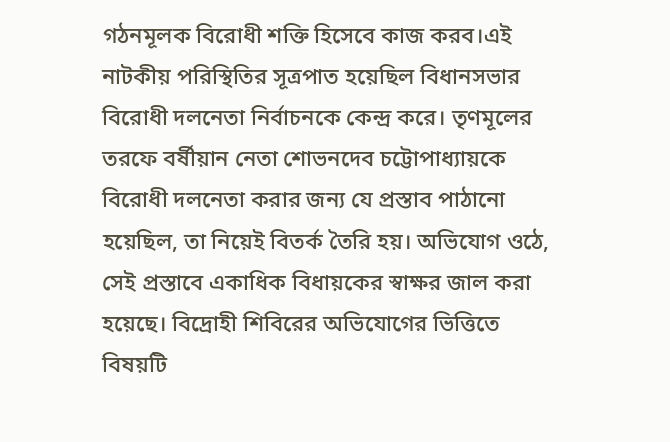গঠনমূলক বিরোধী শক্তি হিসেবে কাজ করব।এই নাটকীয় পরিস্থিতির সূত্রপাত হয়েছিল বিধানসভার বিরোধী দলনেতা নির্বাচনকে কেন্দ্র করে। তৃণমূলের তরফে বর্ষীয়ান নেতা শোভনদেব চট্টোপাধ্যায়কে বিরোধী দলনেতা করার জন্য যে প্রস্তাব পাঠানো হয়েছিল, তা নিয়েই বিতর্ক তৈরি হয়। অভিযোগ ওঠে, সেই প্রস্তাবে একাধিক বিধায়কের স্বাক্ষর জাল করা হয়েছে। বিদ্রোহী শিবিরের অভিযোগের ভিত্তিতে বিষয়টি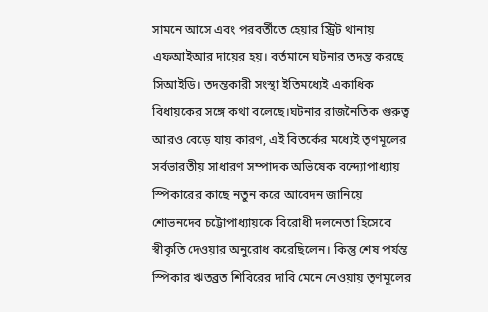সামনে আসে এবং পরবর্তীতে হেয়ার স্ট্রিট থানায় এফআইআর দায়ের হয়। বর্তমানে ঘটনার তদন্ত করছে সিআইডি। তদন্তকারী সংস্থা ইতিমধ্যেই একাধিক বিধায়কের সঙ্গে কথা বলেছে।ঘটনার রাজনৈতিক গুরুত্ব আরও বেড়ে যায় কারণ, এই বিতর্কের মধ্যেই তৃণমূলের সর্বভারতীয় সাধারণ সম্পাদক অভিষেক বন্দ্যোপাধ্যায় স্পিকারের কাছে নতুন করে আবেদন জানিয়ে শোভনদেব চট্টোপাধ্যায়কে বিরোধী দলনেতা হিসেবে স্বীকৃতি দেওয়ার অনুরোধ করেছিলেন। কিন্তু শেষ পর্যন্ত স্পিকার ঋতব্রত শিবিরের দাবি মেনে নেওয়ায় তৃণমূলের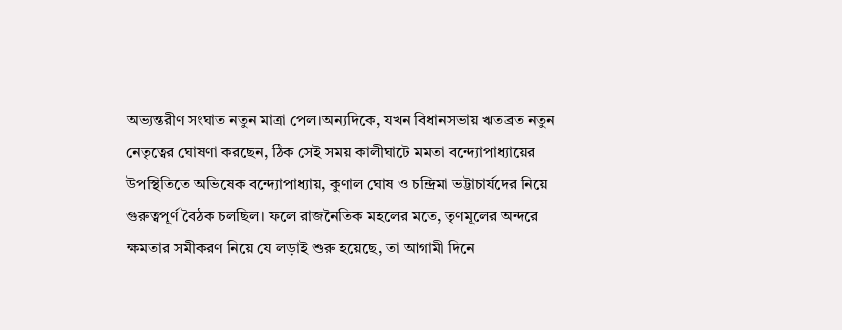অভ্যন্তরীণ সংঘাত নতুন মাত্রা পেল।অন্যদিকে, যখন বিধানসভায় ঋতব্রত নতুন নেতৃত্বের ঘোষণা করছেন, ঠিক সেই সময় কালীঘাটে মমতা বন্দ্যোপাধ্যায়ের উপস্থিতিতে অভিষেক বন্দ্যোপাধ্যায়, কুণাল ঘোষ ও চন্দ্রিমা ভট্টাচার্যদের নিয়ে গুরুত্বপূর্ণ বৈঠক চলছিল। ফলে রাজনৈতিক মহলের মতে, তৃণমূলের অন্দরে ক্ষমতার সমীকরণ নিয়ে যে লড়াই শুরু হয়েছে, তা আগামী দিনে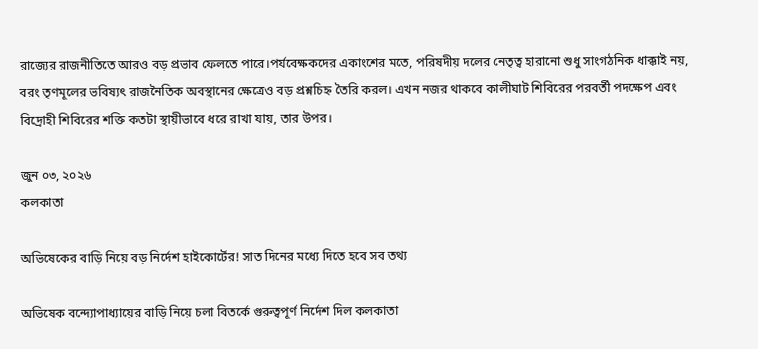রাজ্যের রাজনীতিতে আরও বড় প্রভাব ফেলতে পারে।পর্যবেক্ষকদের একাংশের মতে, পরিষদীয় দলের নেতৃত্ব হারানো শুধু সাংগঠনিক ধাক্কাই নয়, বরং তৃণমূলের ভবিষ্যৎ রাজনৈতিক অবস্থানের ক্ষেত্রেও বড় প্রশ্নচিহ্ন তৈরি করল। এখন নজর থাকবে কালীঘাট শিবিরের পরবর্তী পদক্ষেপ এবং বিদ্রোহী শিবিরের শক্তি কতটা স্থায়ীভাবে ধরে রাখা যায়, তার উপর।

জুন ০৩, ২০২৬
কলকাতা

অভিষেকের বাড়ি নিয়ে বড় নির্দেশ হাইকোর্টের! সাত দিনের মধ্যে দিতে হবে সব তথ্য

অভিষেক বন্দ্যোপাধ্যায়ের বাড়ি নিয়ে চলা বিতর্কে গুরুত্বপূর্ণ নির্দেশ দিল কলকাতা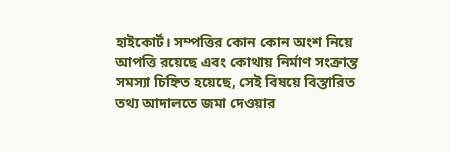হাইকোর্ট। সম্পত্তির কোন কোন অংশ নিয়ে আপত্তি রয়েছে এবং কোথায় নির্মাণ সংক্রান্ত সমস্যা চিহ্নিত হয়েছে, সেই বিষয়ে বিস্তারিত তথ্য আদালতে জমা দেওয়ার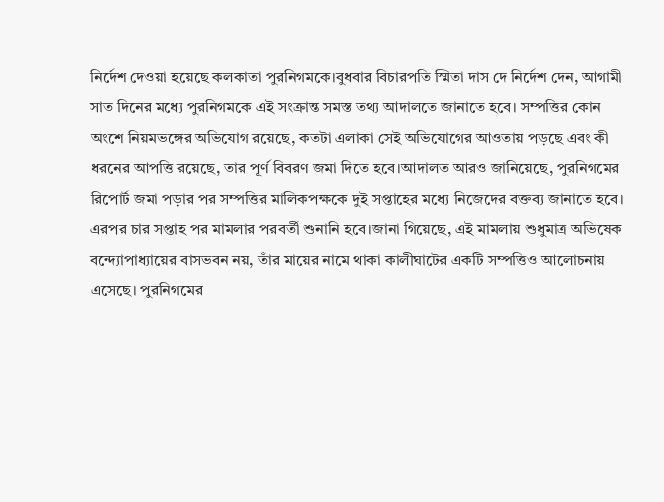নির্দেশ দেওয়া হয়েছে কলকাতা পুরনিগমকে।বুধবার বিচারপতি স্মিতা দাস দে নির্দেশ দেন, আগামী সাত দিনের মধ্যে পুরনিগমকে এই সংক্রান্ত সমস্ত তথ্য আদালতে জানাতে হবে। সম্পত্তির কোন অংশে নিয়মভঙ্গের অভিযোগ রয়েছে, কতটা এলাকা সেই অভিযোগের আওতায় পড়ছে এবং কী ধরনের আপত্তি রয়েছে, তার পূর্ণ বিবরণ জমা দিতে হবে।আদালত আরও জানিয়েছে, পুরনিগমের রিপোর্ট জমা পড়ার পর সম্পত্তির মালিকপক্ষকে দুই সপ্তাহের মধ্যে নিজেদের বক্তব্য জানাতে হবে। এরপর চার সপ্তাহ পর মামলার পরবর্তী শুনানি হবে।জানা গিয়েছে, এই মামলায় শুধুমাত্র অভিষেক বন্দ্যোপাধ্যায়ের বাসভবন নয়, তাঁর মায়ের নামে থাকা কালীঘাটের একটি সম্পত্তিও আলোচনায় এসেছে। পুরনিগমের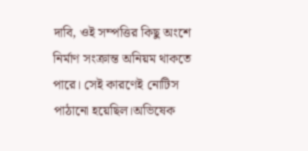দাবি, ওই সম্পত্তির কিছু অংশে নির্মাণ সংক্রান্ত অনিয়ম থাকতে পারে। সেই কারণেই নোটিস পাঠানো হয়েছিল।অভিষেক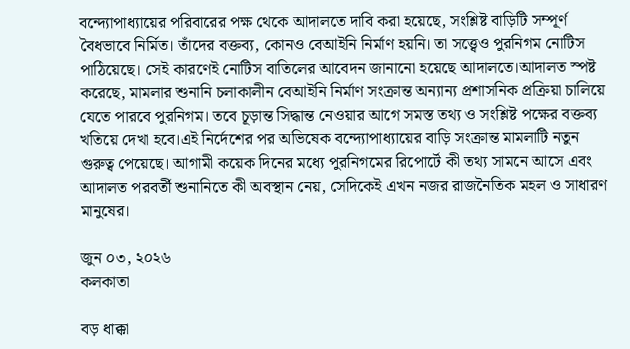বন্দ্যোপাধ্যায়ের পরিবারের পক্ষ থেকে আদালতে দাবি করা হয়েছে, সংশ্লিষ্ট বাড়িটি সম্পূর্ণ বৈধভাবে নির্মিত। তাঁদের বক্তব্য, কোনও বেআইনি নির্মাণ হয়নি। তা সত্ত্বেও পুরনিগম নোটিস পাঠিয়েছে। সেই কারণেই নোটিস বাতিলের আবেদন জানানো হয়েছে আদালতে।আদালত স্পষ্ট করেছে, মামলার শুনানি চলাকালীন বেআইনি নির্মাণ সংক্রান্ত অন্যান্য প্রশাসনিক প্রক্রিয়া চালিয়ে যেতে পারবে পুরনিগম। তবে চূড়ান্ত সিদ্ধান্ত নেওয়ার আগে সমস্ত তথ্য ও সংশ্লিষ্ট পক্ষের বক্তব্য খতিয়ে দেখা হবে।এই নির্দেশের পর অভিষেক বন্দ্যোপাধ্যায়ের বাড়ি সংক্রান্ত মামলাটি নতুন গুরুত্ব পেয়েছে। আগামী কয়েক দিনের মধ্যে পুরনিগমের রিপোর্টে কী তথ্য সামনে আসে এবং আদালত পরবর্তী শুনানিতে কী অবস্থান নেয়, সেদিকেই এখন নজর রাজনৈতিক মহল ও সাধারণ মানুষের।

জুন ০৩, ২০২৬
কলকাতা

বড় ধাক্কা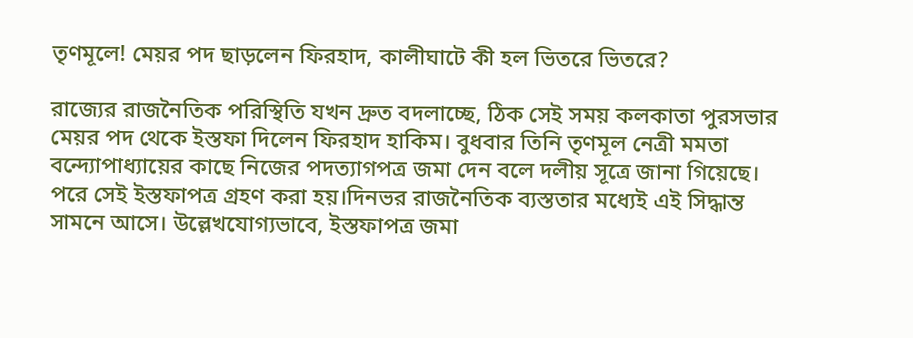তৃণমূলে! মেয়র পদ ছাড়লেন ফিরহাদ, কালীঘাটে কী হল ভিতরে ভিতরে?

রাজ্যের রাজনৈতিক পরিস্থিতি যখন দ্রুত বদলাচ্ছে, ঠিক সেই সময় কলকাতা পুরসভার মেয়র পদ থেকে ইস্তফা দিলেন ফিরহাদ হাকিম। বুধবার তিনি তৃণমূল নেত্রী মমতা বন্দ্যোপাধ্যায়ের কাছে নিজের পদত্যাগপত্র জমা দেন বলে দলীয় সূত্রে জানা গিয়েছে। পরে সেই ইস্তফাপত্র গ্রহণ করা হয়।দিনভর রাজনৈতিক ব্যস্ততার মধ্যেই এই সিদ্ধান্ত সামনে আসে। উল্লেখযোগ্যভাবে, ইস্তফাপত্র জমা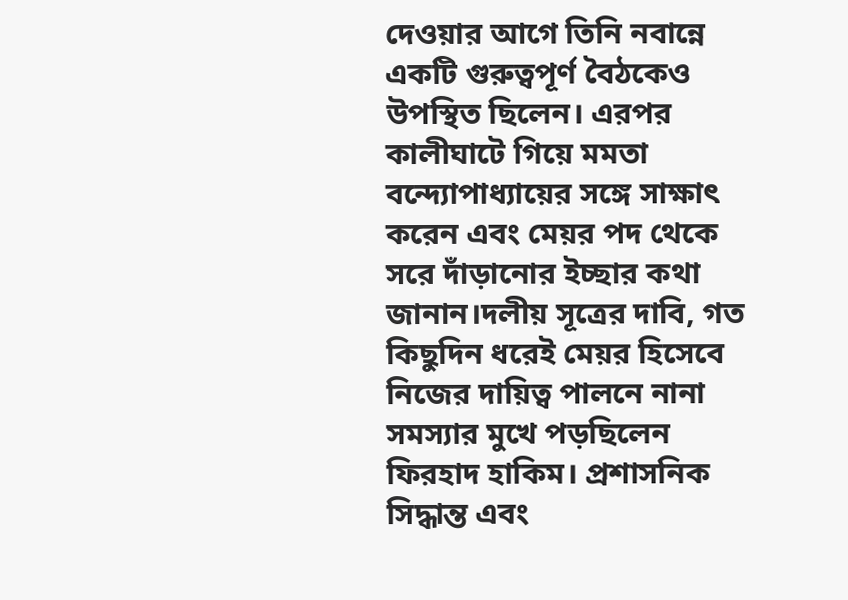দেওয়ার আগে তিনি নবান্নে একটি গুরুত্বপূর্ণ বৈঠকেও উপস্থিত ছিলেন। এরপর কালীঘাটে গিয়ে মমতা বন্দ্যোপাধ্যায়ের সঙ্গে সাক্ষাৎ করেন এবং মেয়র পদ থেকে সরে দাঁড়ানোর ইচ্ছার কথা জানান।দলীয় সূত্রের দাবি, গত কিছুদিন ধরেই মেয়র হিসেবে নিজের দায়িত্ব পালনে নানা সমস্যার মুখে পড়ছিলেন ফিরহাদ হাকিম। প্রশাসনিক সিদ্ধান্ত এবং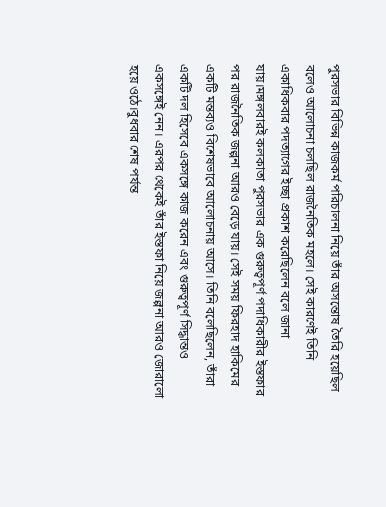পুরসভার বিভিন্ন কাজকর্ম পরিচালনা নিয়ে তাঁর অসন্তোষ তৈরি হয়েছিল বলেও আলোচনা চলছিল রাজনৈতিক মহলে। সেই কারণেই তিনি একাধিকবার পদত্যাগের ইচ্ছা প্রকাশ করেছিলেন বলে জানা যায়।মঙ্গলবারই কলকাতা পুরসভার এক গুরুত্বপূর্ণ পদাধিকারীর ইস্তফার পর রাজনৈতিক জল্পনা আরও বেড়ে যায়। সেই সময় ফিরহাদ হাকিমের একটি মন্তব্যও বিশেষভাবে আলোচনায় আসে। তিনি বলেছিলেন, তাঁরা একটি দল হিসেবে একসঙ্গে কাজ করেন এবং গুরুত্বপূর্ণ সিদ্ধান্তও একসঙ্গেই নেন। এরপর থেকেই তাঁর ইস্তফা নিয়ে জল্পনা আরও জোরালো হয়ে ওঠে।বুধবার শেষ পর্যন্ত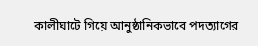কালীঘাটে গিয়ে আনুষ্ঠানিকভাবে পদত্যাগের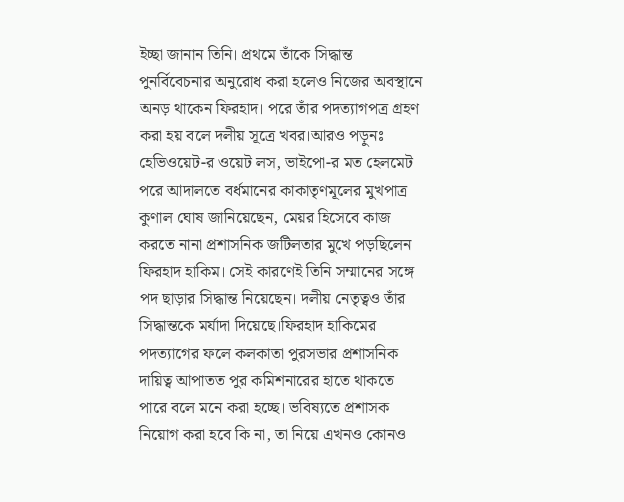ইচ্ছা জানান তিনি। প্রথমে তাঁকে সিদ্ধান্ত পুনর্বিবেচনার অনুরোধ করা হলেও নিজের অবস্থানে অনড় থাকেন ফিরহাদ। পরে তাঁর পদত্যাগপত্র গ্রহণ করা হয় বলে দলীয় সূত্রে খবর।আরও পড়ুনঃ হেভিওয়েট-র ওয়েট লস, ভাইপো-র মত হেলমেট পরে আদালতে বর্ধমানের কাকাতৃণমূলের মুখপাত্র কুণাল ঘোষ জানিয়েছেন, মেয়র হিসেবে কাজ করতে নানা প্রশাসনিক জটিলতার মুখে পড়ছিলেন ফিরহাদ হাকিম। সেই কারণেই তিনি সম্মানের সঙ্গে পদ ছাড়ার সিদ্ধান্ত নিয়েছেন। দলীয় নেতৃত্বও তাঁর সিদ্ধান্তকে মর্যাদা দিয়েছে।ফিরহাদ হাকিমের পদত্যাগের ফলে কলকাতা পুরসভার প্রশাসনিক দায়িত্ব আপাতত পুর কমিশনারের হাতে থাকতে পারে বলে মনে করা হচ্ছে। ভবিষ্যতে প্রশাসক নিয়োগ করা হবে কি না, তা নিয়ে এখনও কোনও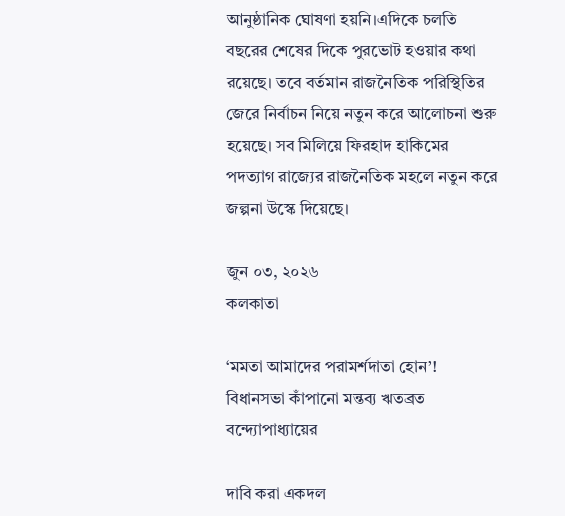আনুষ্ঠানিক ঘোষণা হয়নি।এদিকে চলতি বছরের শেষের দিকে পুরভোট হওয়ার কথা রয়েছে। তবে বর্তমান রাজনৈতিক পরিস্থিতির জেরে নির্বাচন নিয়ে নতুন করে আলোচনা শুরু হয়েছে। সব মিলিয়ে ফিরহাদ হাকিমের পদত্যাগ রাজ্যের রাজনৈতিক মহলে নতুন করে জল্পনা উস্কে দিয়েছে।

জুন ০৩, ২০২৬
কলকাতা

‘মমতা আমাদের পরামর্শদাতা হোন’! বিধানসভা কাঁপানো মন্তব্য ঋতব্রত বন্দ্যোপাধ্যায়ের

দাবি করা একদল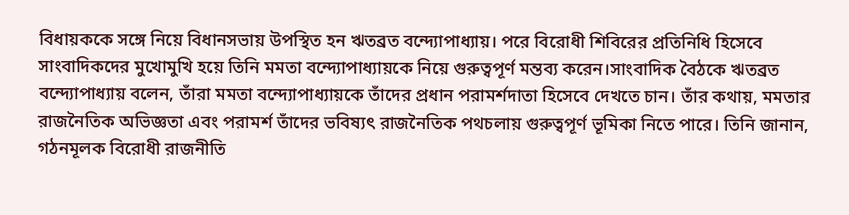বিধায়ককে সঙ্গে নিয়ে বিধানসভায় উপস্থিত হন ঋতব্রত বন্দ্যোপাধ্যায়। পরে বিরোধী শিবিরের প্রতিনিধি হিসেবে সাংবাদিকদের মুখোমুখি হয়ে তিনি মমতা বন্দ্যোপাধ্যায়কে নিয়ে গুরুত্বপূর্ণ মন্তব্য করেন।সাংবাদিক বৈঠকে ঋতব্রত বন্দ্যোপাধ্যায় বলেন, তাঁরা মমতা বন্দ্যোপাধ্যায়কে তাঁদের প্রধান পরামর্শদাতা হিসেবে দেখতে চান। তাঁর কথায়, মমতার রাজনৈতিক অভিজ্ঞতা এবং পরামর্শ তাঁদের ভবিষ্যৎ রাজনৈতিক পথচলায় গুরুত্বপূর্ণ ভূমিকা নিতে পারে। তিনি জানান, গঠনমূলক বিরোধী রাজনীতি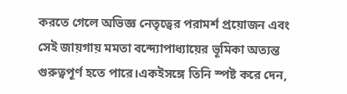করতে গেলে অভিজ্ঞ নেতৃত্বের পরামর্শ প্রয়োজন এবং সেই জায়গায় মমতা বন্দ্যোপাধ্যায়ের ভূমিকা অত্যন্ত গুরুত্বপূর্ণ হতে পারে।একইসঙ্গে তিনি স্পষ্ট করে দেন,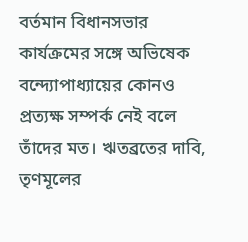বর্তমান বিধানসভার কার্যক্রমের সঙ্গে অভিষেক বন্দ্যোপাধ্যায়ের কোনও প্রত্যক্ষ সম্পর্ক নেই বলে তাঁদের মত। ঋতব্রতের দাবি, তৃণমূলের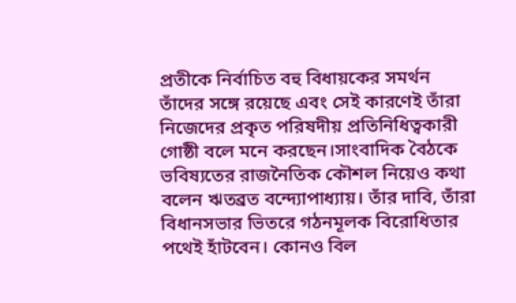প্রতীকে নির্বাচিত বহু বিধায়কের সমর্থন তাঁদের সঙ্গে রয়েছে এবং সেই কারণেই তাঁরা নিজেদের প্রকৃত পরিষদীয় প্রতিনিধিত্বকারী গোষ্ঠী বলে মনে করছেন।সাংবাদিক বৈঠকে ভবিষ্যতের রাজনৈতিক কৌশল নিয়েও কথা বলেন ঋতব্রত বন্দ্যোপাধ্যায়। তাঁর দাবি, তাঁরা বিধানসভার ভিতরে গঠনমূলক বিরোধিতার পথেই হাঁটবেন। কোনও বিল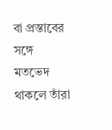বা প্রস্তাবের সঙ্গে মতভেদ থাকলে তাঁরা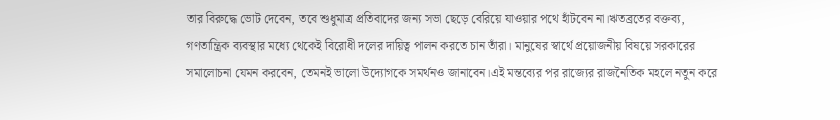তার বিরুদ্ধে ভোট দেবেন, তবে শুধুমাত্র প্রতিবাদের জন্য সভা ছেড়ে বেরিয়ে যাওয়ার পথে হাঁটবেন না।ঋতব্রতের বক্তব্য, গণতান্ত্রিক ব্যবস্থার মধ্যে থেকেই বিরোধী দলের দায়িত্ব পালন করতে চান তাঁরা। মানুষের স্বার্থে প্রয়োজনীয় বিষয়ে সরকারের সমালোচনা যেমন করবেন, তেমনই ভালো উদ্যোগকে সমর্থনও জানাবেন।এই মন্তব্যের পর রাজ্যের রাজনৈতিক মহলে নতুন করে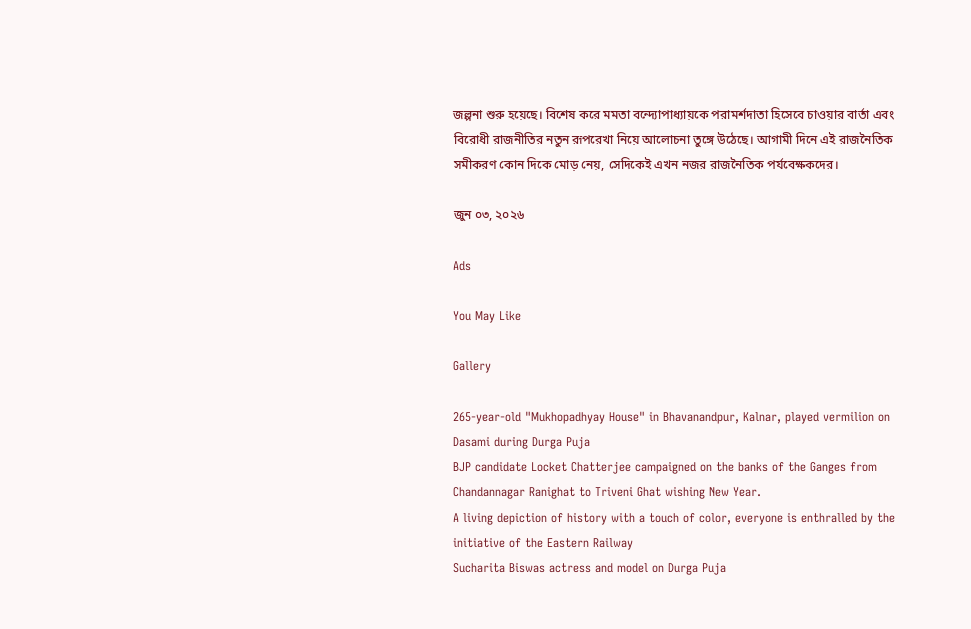জল্পনা শুরু হয়েছে। বিশেষ করে মমতা বন্দ্যোপাধ্যায়কে পরামর্শদাতা হিসেবে চাওয়ার বার্তা এবং বিরোধী রাজনীতির নতুন রূপরেখা নিয়ে আলোচনা তুঙ্গে উঠেছে। আগামী দিনে এই রাজনৈতিক সমীকরণ কোন দিকে মোড় নেয়, সেদিকেই এখন নজর রাজনৈতিক পর্যবেক্ষকদের।

জুন ০৩, ২০২৬

Ads

You May Like

Gallery

265-year-old "Mukhopadhyay House" in Bhavanandpur, Kalnar, played vermilion on Dasami during Durga Puja
BJP candidate Locket Chatterjee campaigned on the banks of the Ganges from Chandannagar Ranighat to Triveni Ghat wishing New Year.
A living depiction of history with a touch of color, everyone is enthralled by the initiative of the Eastern Railway
Sucharita Biswas actress and model on Durga Puja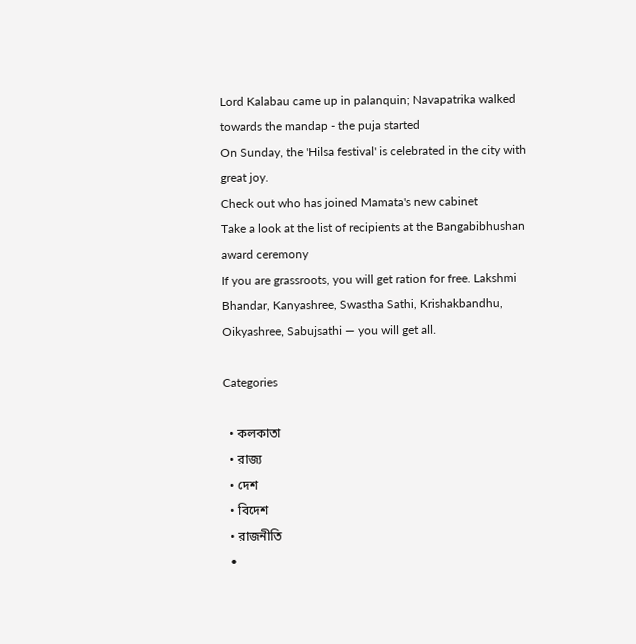Lord Kalabau came up in palanquin; Navapatrika walked towards the mandap - the puja started
On Sunday, the 'Hilsa festival' is celebrated in the city with great joy.
Check out who has joined Mamata's new cabinet
Take a look at the list of recipients at the Bangabibhushan award ceremony
If you are grassroots, you will get ration for free. Lakshmi Bhandar, Kanyashree, Swastha Sathi, Krishakbandhu, Oikyashree, Sabujsathi — you will get all.

Categories

  • কলকাতা
  • রাজ্য
  • দেশ
  • বিদেশ
  • রাজনীতি
  •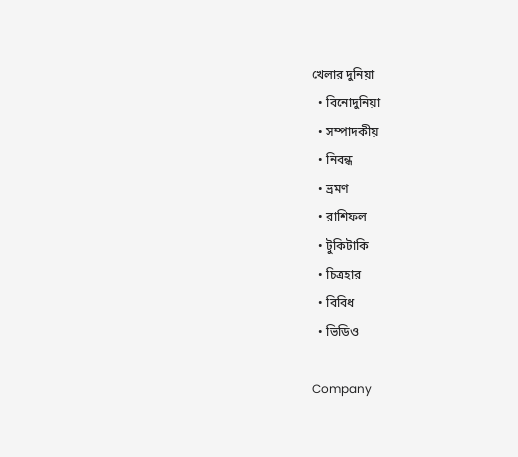খেলার দুনিয়া
  • বিনোদুনিয়া
  • সম্পাদকীয়
  • নিবন্ধ
  • ভ্রমণ
  • রাশিফল
  • টুকিটাকি
  • চিত্রহার
  • বিবিধ
  • ভিডিও

Company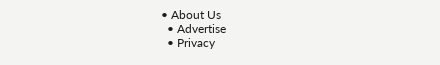• About Us
  • Advertise
  • Privacy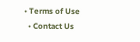• Terms of Use
  • Contact Us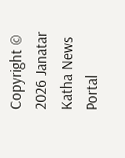Copyright © 2026 Janatar Katha News Portal